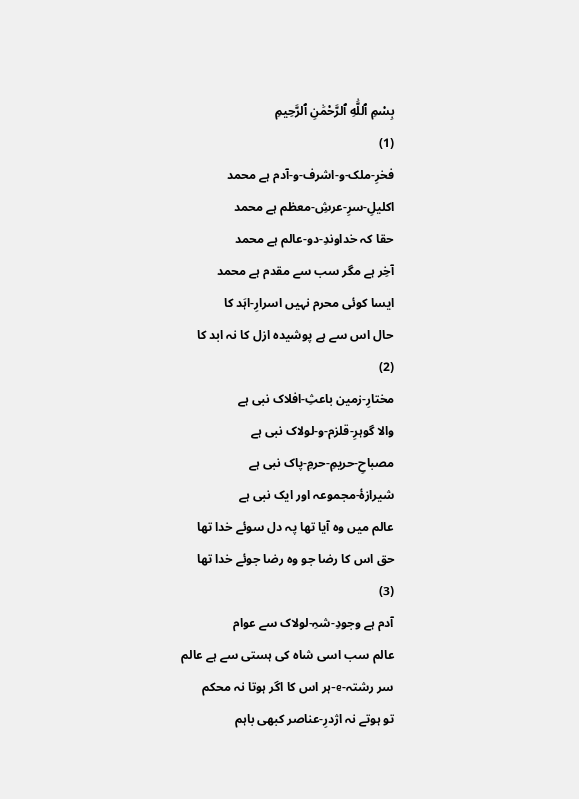بِسْمِ ٱللَّٰهِ ٱلرَّحْمَٰنِ ٱلرَّحِيمِ
(1)
فخرِ-ملک-و-اشرف-و-آدم ہے محمد
اکلیلِ-سرِ-عرشِ-معظم ہے محمد
حقا کہ خداوندِ-دو-عالم ہے محمد
آخِر ہے مگر سب سے مقدم ہے محمد
ایسا کوئی محرم نہیں اسرارِ-اہَد کا
حال اس سے ہے پوشیدہ ازل کا نہ ابد کا
(2)
مختارِ-زمین باعثِ-افلاک نبی ہے
والا گوہرِ-قلزم-و-لولاک نبی ہے
مصباحِ-حریمِ-حرمِ-پاک نبی ہے
شیرازۂ-مجموعہ اور ایک نبی ہے
عالم میں وہ آیا تھا پہ دل سوئے خدا تھا
حق اس کا رضا جو وہ رضا جوئے خدا تھا
(3)
آدم ہے وجودِ-شہِ-لولاک سے عوام
عالم سب اسی شاہ کی ہستی سے ہے عالم
سر رشتہ-e-ہر اس کا اگر ہوتا نہ محکم
تو ہوتے نہ اژدرِ-عناصر کبھی باہم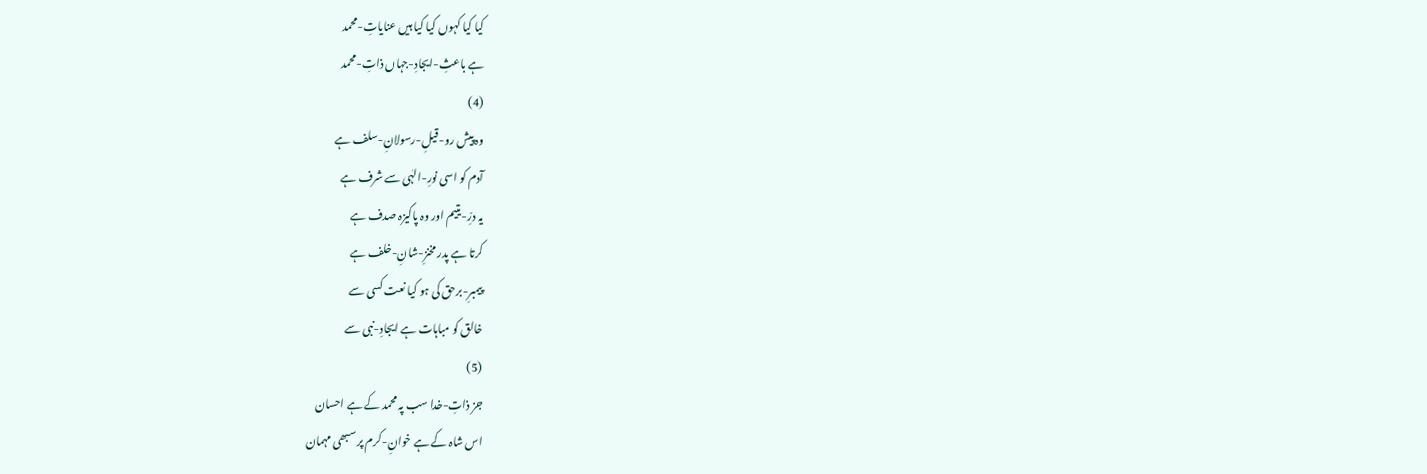کیا کیا کہوں کیا کیا ہیں عنایاتِ-محمد
ہے باعثِ-ایجادِ-جہاں ذاتِ-محمد
(4)
وہ پیش رو-قیلِ-رسولانِ-سلف ہے
آدم کو اسی نورِ-الہٰی سے شرف ہے
یہ درِّ-یتیم اور وہ پاکیزہ صدف ہے
کرتا ہے پدر مخنزِ-شانِ-خلف ہے
پیمبرِ-برحق کی ہو کیا نعت کسی سے
خالق کو مباہات ہے ایجادِ-نبی سے
(5)
جز ذاتِ-خدا سب پہ محمد کے ہے احسان
اس شاہ کے ہے خوانِ-کرم پر سبھی مہمان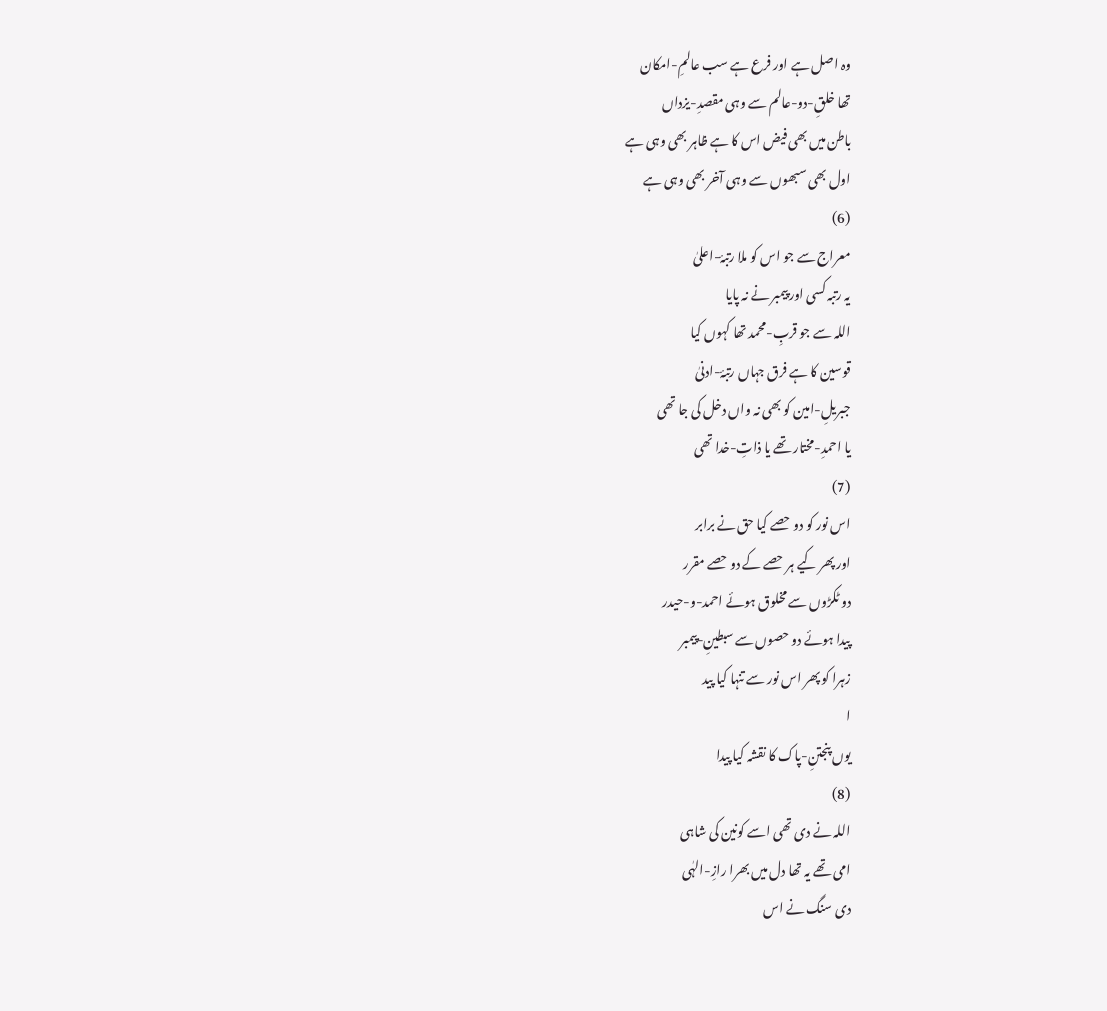وہ اصل ہے اور فرع ہے سب عالمِ-امکان
تھا خلقِ-دو-عالم سے وہی مقصدِ-یزداں
باطن میں بھی فیض اس کا ہے ظاہر بھی وہی ہے
اول بھی سبھوں سے وہی آخر بھی وہی ہے
(6)
معراج سے جو اس کو ملا رتبۂ-اعلیٰ
یہ رتبہ کسی اور پیمبر نے نہ پایا
اللہ سے جو قربِ-محمد تھا کہوں کیا
قوسین کا ہے فرق جہاں رتبۂ-ادنیٰ
جبریلِ-امین کو بھی نہ واں دخل کی جا تھی
یا احمدِ-مختار تھے یا ذاتِ-خدا تھی
(7)
اس نور کو دو حصے کیا حق نے برابر
اور پھر کیے ہر حصے کے دو حصے مقرر
دو ٹکڑوں سے مخلوق ہوئے احمد-و-حیدر
پیدا ہوئے دو حصوں سے سبطینِ-پیمبر
زہرا کو پھر اس نور سے تنہا کیا پید
ا
یوں پنجتنِ-پاک کا نقشہ کیا پیدا
(8)
اللہ نے دی تھی اسے کونین کی شاہی
امی تھے یہ تھا دل میں بھرا رازِ-الہٰی
دی سنگ نے اس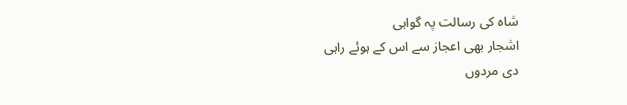شاہ کی رسالت پہ گواہی
اشجار بھی اعجاز سے اس کے ہوئے راہی
دی مردوں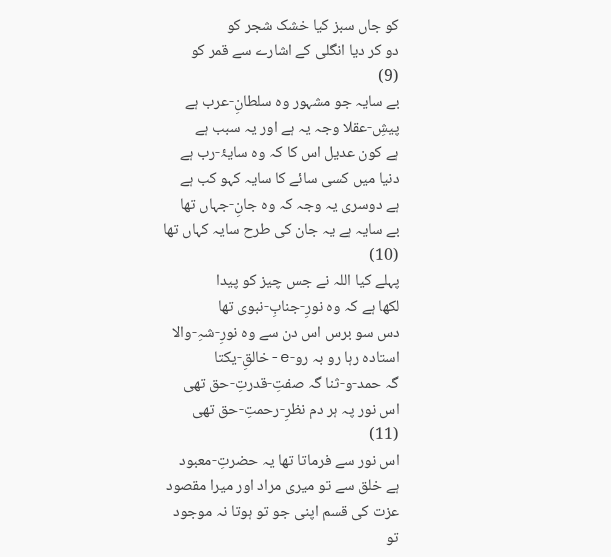کو جاں سبز کیا خشک شجر کو
دو کر دیا انگلی کے اشارے سے قمر کو
(9)
بے سایہ جو مشہور وہ سلطانِ-عرب ہے
پیشِ-عقلا وجہ یہ ہے اور یہ سبب ہے
ہے کون عدیل اس کا کہ وہ سایۂ-رب ہے
دنیا میں کسی سائے کا سایہ کہو کب ہے
ہے دوسری یہ وجہ کہ وہ جانِ-جہاں تھا
بے سایہ ہے یہ جان کی طرح سایہ کہاں تھا
(10)
پہلے کیا اللہ نے جس چیز کو پیدا
لکھا ہے کہ وہ نورِ-جنابِ-نبوی تھا
دس سو برس اس دن سے وہ نورِ-شہِ-والا
استادہ رہا رو بہ رو-e-خالقِ-یکتا
گہ حمد-و-ثنا گہ صفتِ-قدرتِ-حق تھی
اس نور پہ ہر دم نظرِ-رحمتِ-حق تھی
(11)
اس نور سے فرماتا تھا یہ حضرتِ-معبود
ہے خلق سے تو میری مراد اور میرا مقصود
عزت کی قسم اپنی جو تو ہوتا نہ موجود
تو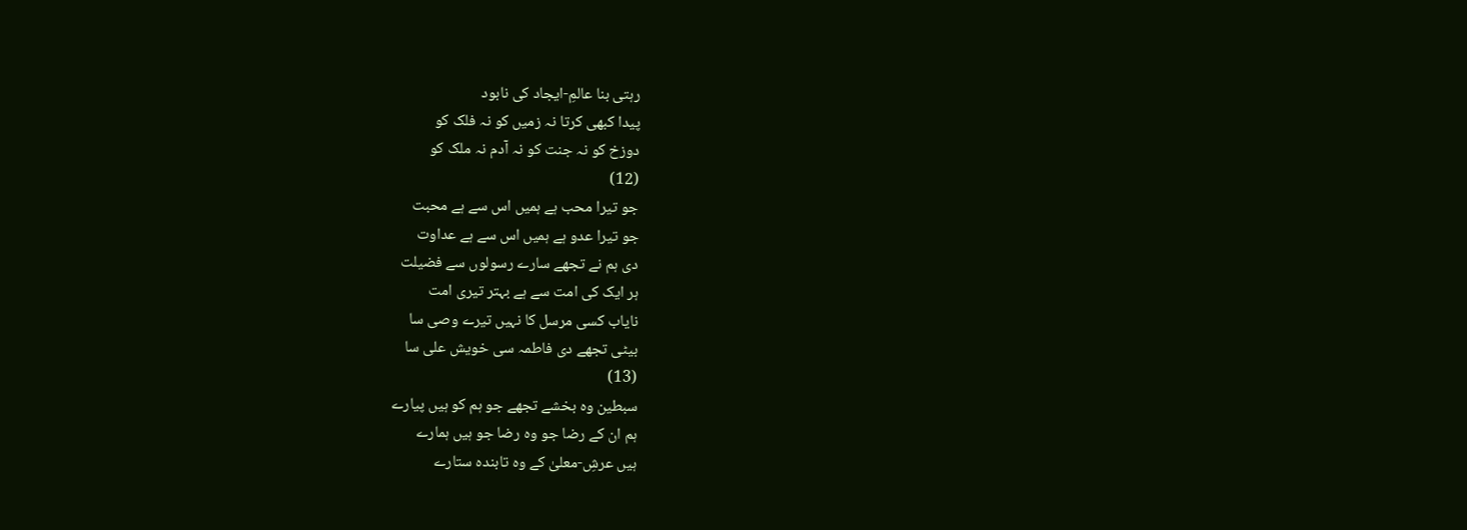رہتی بنا عالمِ-ایجاد کی نابود
پیدا کبھی کرتا نہ زمیں کو نہ فلک کو
دوزخ کو نہ جنت کو نہ آدم نہ ملک کو
(12)
جو تیرا محب ہے ہمیں اس سے ہے محبت
جو تیرا عدو ہے ہمیں اس سے ہے عداوت
دی ہم نے تجھے سارے رسولوں سے فضیلت
ہر ایک کی امت سے ہے بہتر تیری امت
نایاب کسی مرسل کا نہیں تیرے وصی سا
بیٹی تجھے دی فاطمہ سی خویش علی سا
(13)
سبطین وہ بخشے تجھے جو ہم کو ہیں پیارے
ہم ان کے رضا جو وہ رضا جو ہیں ہمارے
ہیں عرشِ-معلیٰ کے وہ تابندہ ستارے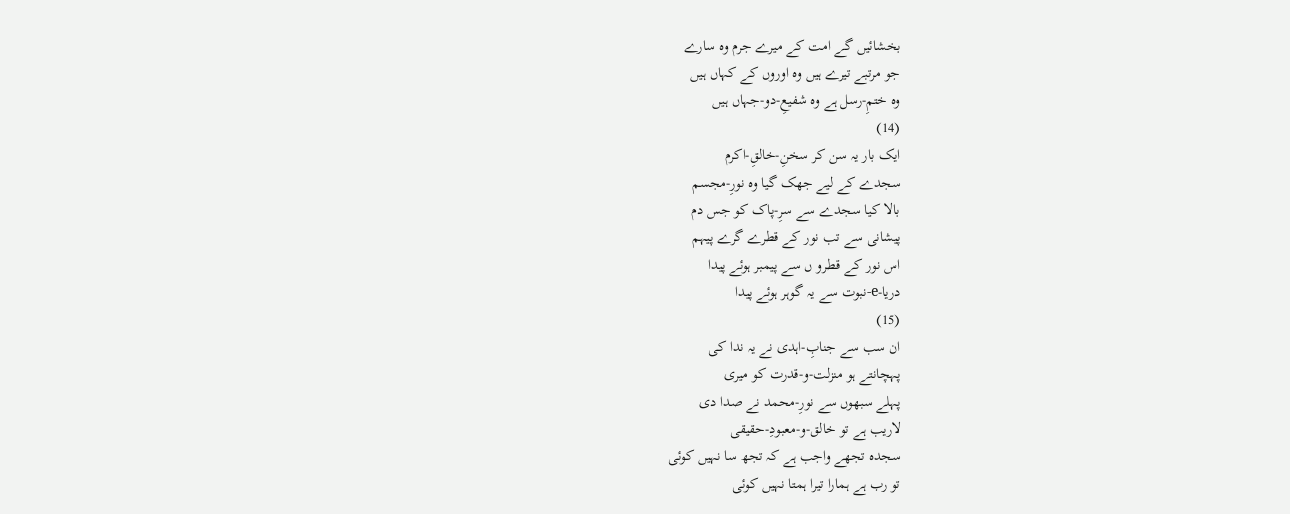بخشائیں گے امت کے میرے جرم وہ سارے
جو مرتبے تیرے ہیں وہ اوروں کے کہاں ہیں
وہ ختمِ-رسل ہے وہ شفیعِ-دو-جہاں ہیں
(14)
ایک بار یہ سن کر سخنِ-خالقِ-اکرم
سجدے کے لیے جھک گیا وہ نورِ-مجسم
بالا کیا سجدے سے سرِ-پاک کو جس دم
پیشانی سے تب نور کے قطرے گرے پیہم
اس نور کے قطرو ں سے پیمبر ہوئے پیدا
دریا-e-نبوت سے یہ گوہر ہوئے پیدا
(15)
ان سب سے جنابِ-اہدی نے یہ ندا کی
پہچانتے ہو منزلت-و-قدرت کو میری
پہلے سبھوں سے نورِ-محمد نے صدا دی
لاریب ہے تو خالق-و-معبودِ-حقیقی
سجدہ تجھے واجب ہے کہ تجھ سا نہیں کوئی
تو رب ہے ہمارا تیرا ہمتا نہیں کوئی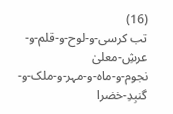(16)
تب کرسی-و-لوح-و-قلم-و-عرشِ-معلیٰ
نجوم-و-ماہ-و-مہر-و-ملک-و-گنبِدِ-خضرا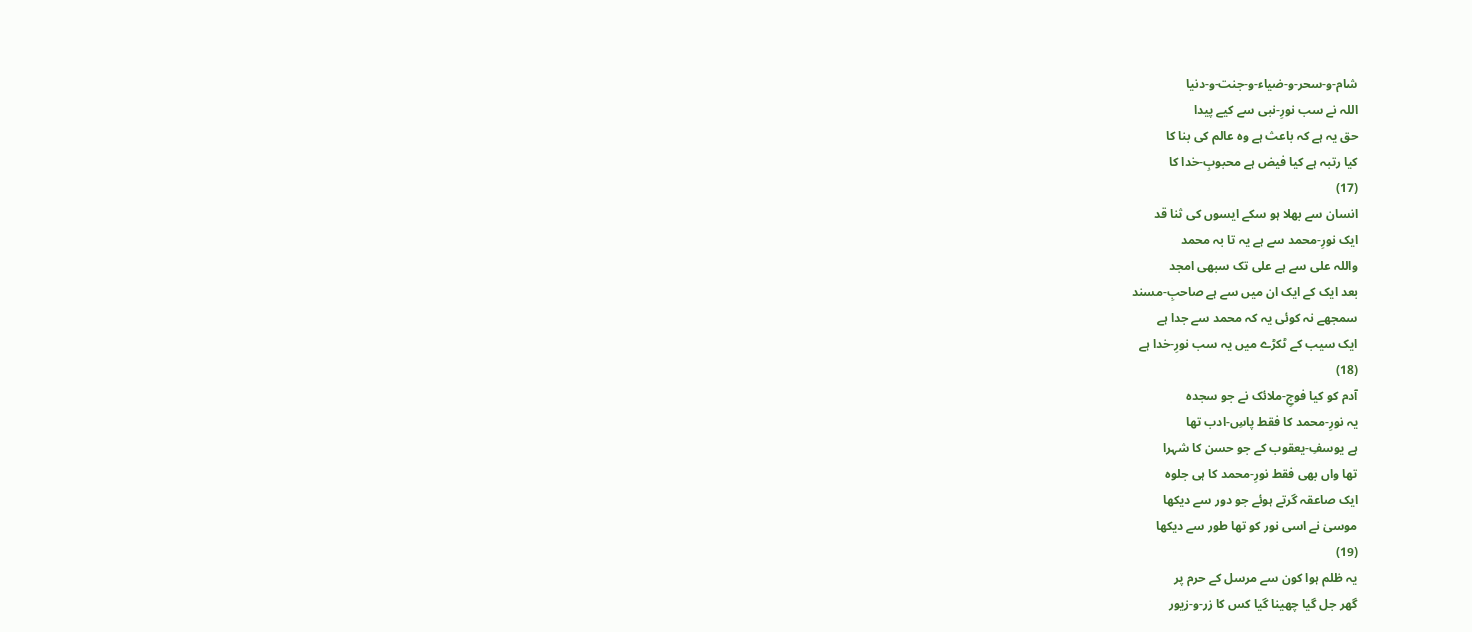شام-و-سحر-و-ضیاء-و-جنت-و-دنیا
اللہ نے سب نورِ-نبی سے کیے پیدا
حق یہ ہے کہ باعث ہے وہ عالم کی بنا کا
کیا رتبہ ہے کیا فیض ہے محبوبِ-خدا کا
(17)
انسان سے بھلا ہو سکے ایسوں کی ثنا قد
ایک نورِ-محمد سے ہے یہ تا بہ محمد
واللہ علی سے ہے علی تک سبھی امجد
بعد ایک کے ایک ان میں سے ہے صاحبِ-مسند
سمجھے نہ کوئی یہ کہ محمد سے جدا ہے
ایک سیب کے ٹکڑے میں یہ سب نورِ-خدا ہے
(18)
آدم کو کیا فوجِ-ملائک نے جو سجدہ
یہ نورِ-محمد کا فقط پاسِ-ادب تھا
ہے یوسفِ-یعقوب کے جو حسن کا شہرا
تھا واں بھی فقط نورِ-محمد کا ہی جلوہ
ایک صاعقہ گرتے ہوئے جو دور سے دیکھا
موسیٰ نے اسی نور کو تھا طور سے دیکھا
(19)
یہ ظلم ہوا کون سے مرسل کے حرم پر
گھر جل گیا چھینا گیا کس کا زر-و-زیور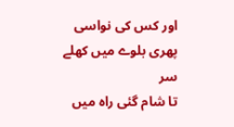اور کس کی نواسی پھری بلوے میں کھلے سر
تا شام گئی راہ میں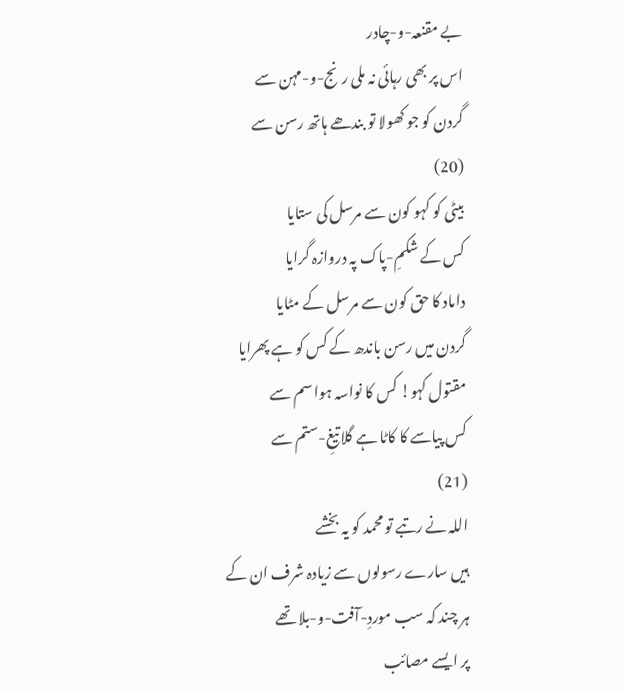بے مقنعہ-و-چادر
اس پر بھی رہائی نہ ملی رنج-و-مہن سے
گردن کو جو کھولا تو بندھے ہاتھ رسن سے
(20)
بیٹی کو کہو کون سے مرسل کی ستایا
کس کے شکمِ-پاک پہ دروازہ گرایا
داماد کا حق کون سے مرسل کے مٹایا
گردن میں رسن باندھ کے کس کو ہے پھرایا
مقتول کہو! کس کا نواسہ ہوا سم سے
کس پیاسے کا کاٹا ہے گلا تیغِ-ستم سے
(21)
اللہ نے رتبے تو محمد کو یہ بخشے
ہیں سارے رسولوں سے زیادہ شرف ان کے
ہر چند کہ سب موردِ-آفت-و-بلا تھے
پر ایسے مصائب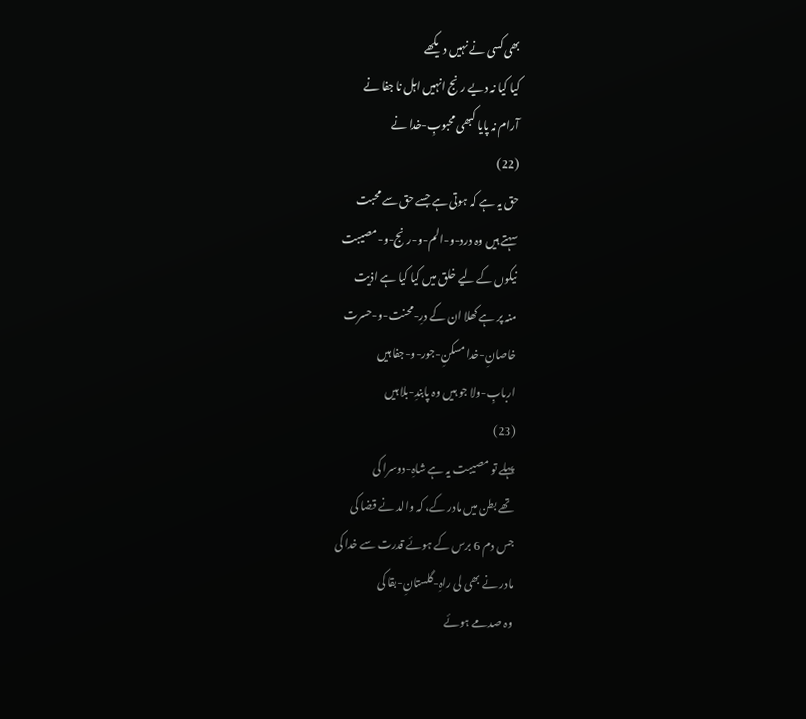بھی کسی نے نہیں دیکھے
کیا کیا نہ دیے رنج انہیں اہل نا جفا نے
آرام نہ پایا کبھی محبوبِ-خدا نے
(22)
حق یہ ہے کہ ہوتی ہے جسے حق سے محبت
سہتے ہیں وہ درد-و-الم-و-رنج-و-مصیبت
نیکوں کے لیے خلق میں کیا کیا ہے اذیت
منہ پر ہے کھلا ان کے درِ-محنت-و-حسرت
خاصانِ-خدا مسکنِ-جور-و-جفا ہیں
اربابِ-ولا جو ہیں وہ پابندِ-بلا ہیں
(23)
پہلے تو مصیبت یہ ہے شاہِ-دوسرا کی
تھے بطن میں مادر کے، کہ والد نے قضا کی
جس دم 6 برس کے ہوئے قدرت سے خدا کی
مادر نے بھی لی راہِ-گلستانِ-بقا کی
وہ صدمے ہوئے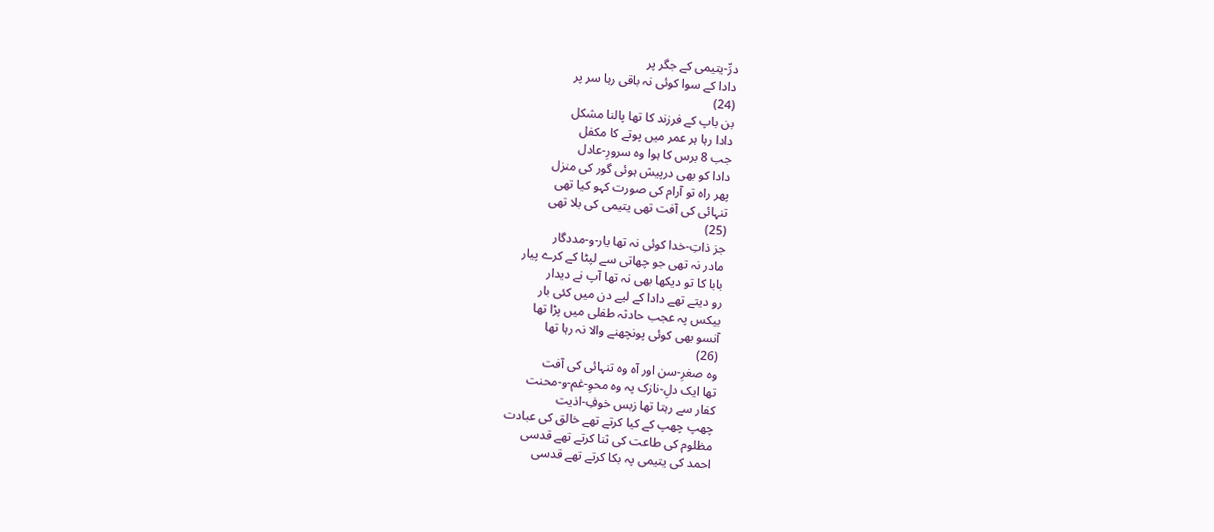درِّ-یتیمی کے جگر پر
دادا کے سوا کوئی نہ باقی رہا سر پر
(24)
بن باپ کے فرزند کا تھا پالنا مشکل
دادا رہا ہر عمر میں پوتے کا مکفل
جب 8 برس کا ہوا وہ سرورِ-عادل
دادا کو بھی درپیش ہوئی گور کی منزل
پھر راہ تو آرام کی صورت کہو کیا تھی
تنہائی کی آفت تھی یتیمی کی بلا تھی
(25)
جز ذاتِ-خدا کوئی نہ تھا یار-و-مددگار
مادر نہ تھی جو چھاتی سے لپٹا کے کرے پیار
بابا کا تو دیکھا بھی نہ تھا آپ نے دیدار
رو دیتے تھے دادا کے لیے دن میں کئی بار
بیکس پہ عجب حادثہ طفلی میں پڑا تھا
آنسو بھی کوئی پونچھنے والا نہ رہا تھا
(26)
وہ صغرِ-سن اور آہ وہ تنہائی کی آفت
تھا ایک دلِ-نازک پہ وہ محوِ-غم-و-محنت
کفار سے رہتا تھا زبس خوفِ-اذیت
چھپ چھپ کے کیا کرتے تھے خالق کی عبادت
مظلوم کی طاعت کی ثنا کرتے تھے قدسی
احمد کی یتیمی پہ بکا کرتے تھے قدسی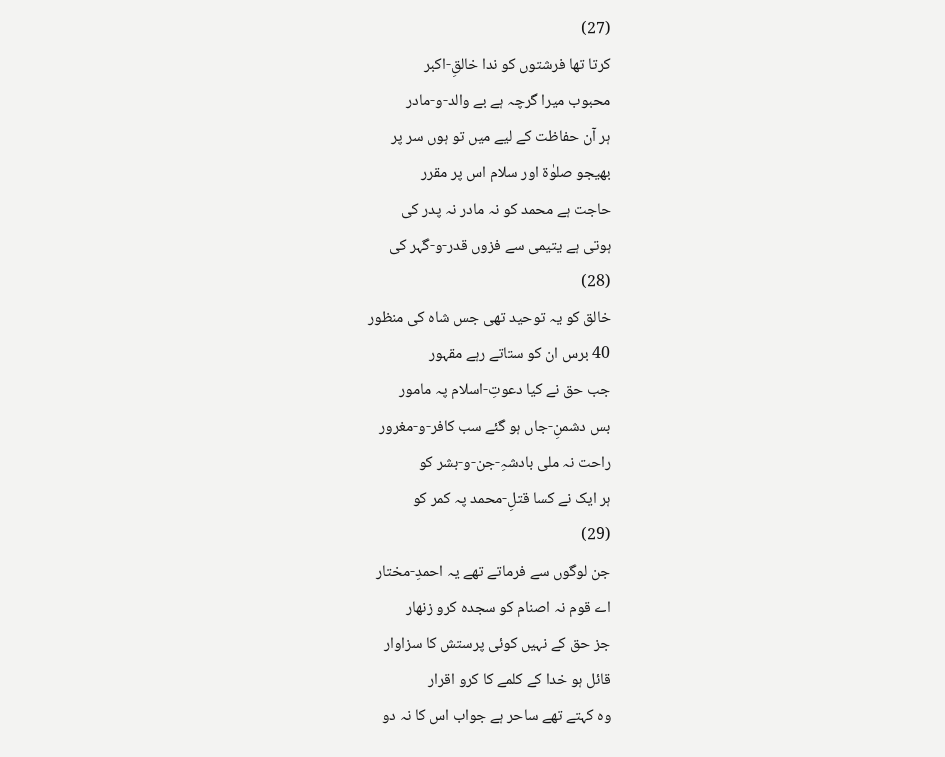(27)
کرتا تھا فرشتوں کو ندا خالقِ-اکبر
محبوب میرا گرچہ ہے بے والد-و-مادر
ہر آن حفاظت کے لیے میں تو ہوں سر پر
بھیجو صلوٰۃ اور سلام اس پر مقرر
حاجت ہے محمد کو نہ مادر نہ پدر کی
ہوتی ہے یتیمی سے فزوں قدر-و-گہر کی
(28)
خالق کو یہ توحید تھی جس شاہ کی منظور
40 برس ان کو ستاتے رہے مقہور
جب حق نے کیا دعوتِ-اسلام پہ مامور
بس دشمنِ-جاں ہو گئے سب کافر-و-مغرور
راحت نہ ملی بادشہِ-جن-و-بشر کو
ہر ایک نے کسا قتلِ-محمد پہ کمر کو
(29)
جن لوگوں سے فرماتے تھے یہ احمدِ-مختار
اے قوم نہ اصنام کو سجدہ کرو زنھار
جز حق کے نہیں کوئی پرستش کا سزاوار
قائل ہو خدا کے کلمے کا کرو اقرار
وہ کہتے تھے ساحر ہے جواب اس کا نہ دو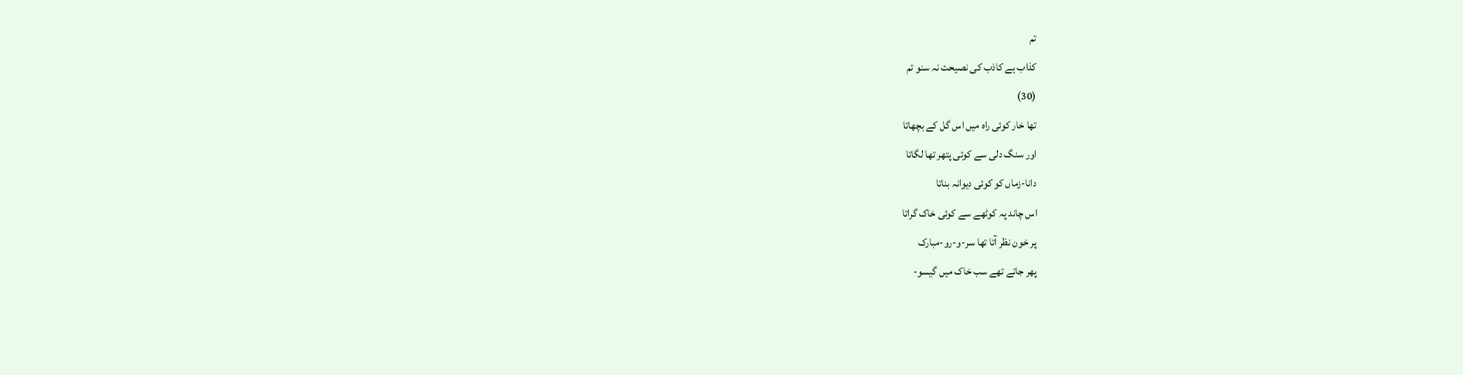تم
کذاب ہے کاذب کی نصیحت نہ سنو تم
(30)
تھا خار کوئی راہ میں اس گل کے بچھاتا
اور سنگ دلی سے کوئی پتھر تھا لگاتا
دانا-زماں کو کوئی دیوانہ بناتا
اس چاند پہ کوٹھے سے کوئی خاک گراتا
پر خون نظر آتا تھا سر-و-رو-مبارک
پھر جاتے تھے سب خاک میں گیسو-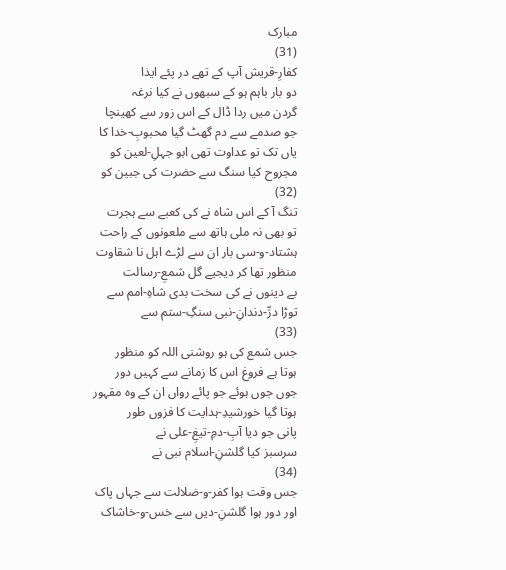مبارک
(31)
کفارِ-قریش آپ کے تھے در پئے ایذا
دو بار باہم ہو کے سبھوں نے کیا نرغہ
گردن میں ردا ڈال کے اس زور سے کھینچا
جو صدمے سے دم گھٹ گیا محبوبِ-خدا کا
یاں تک تو عداوت تھی ابو جہلِ-لعین کو
مجروح کیا سنگ سے حضرت کی جبین کو
(32)
تنگ آ کے اس شاہ نے کی کعبے سے ہجرت
تو بھی نہ ملی ہاتھ سے ملعونوں کے راحت
ہشتاد-و-سی بار ان سے لڑے اہل نا شقاوت
منظور تھا کر دیجیے گل شمعِ-رسالت
بے دینوں نے کی سخت بدی شاہِ-امم سے
توڑا درِّ-دندانِ-نبی سنگِ-ستم سے
(33)
جس شمع کی ہو روشنی اللہ کو منظور
ہوتا ہے فروغ اس کا زمانے سے کہیں دور
جوں جوں ہوئے جو پائے رواں ان کے وہ مقہور
ہوتا گیا خورشیدِ-ہدایت کا فزوں طور
پانی جو دیا آبِ-دمِ-تیغِ-علی نے
سرسبز کیا گلشنِ-اسلام نبی نے
(34)
جس وقت ہوا کفر-و-ضلالت سے جہاں پاک
اور دور ہوا گلشنِ-دیں سے خس-و-خاشاک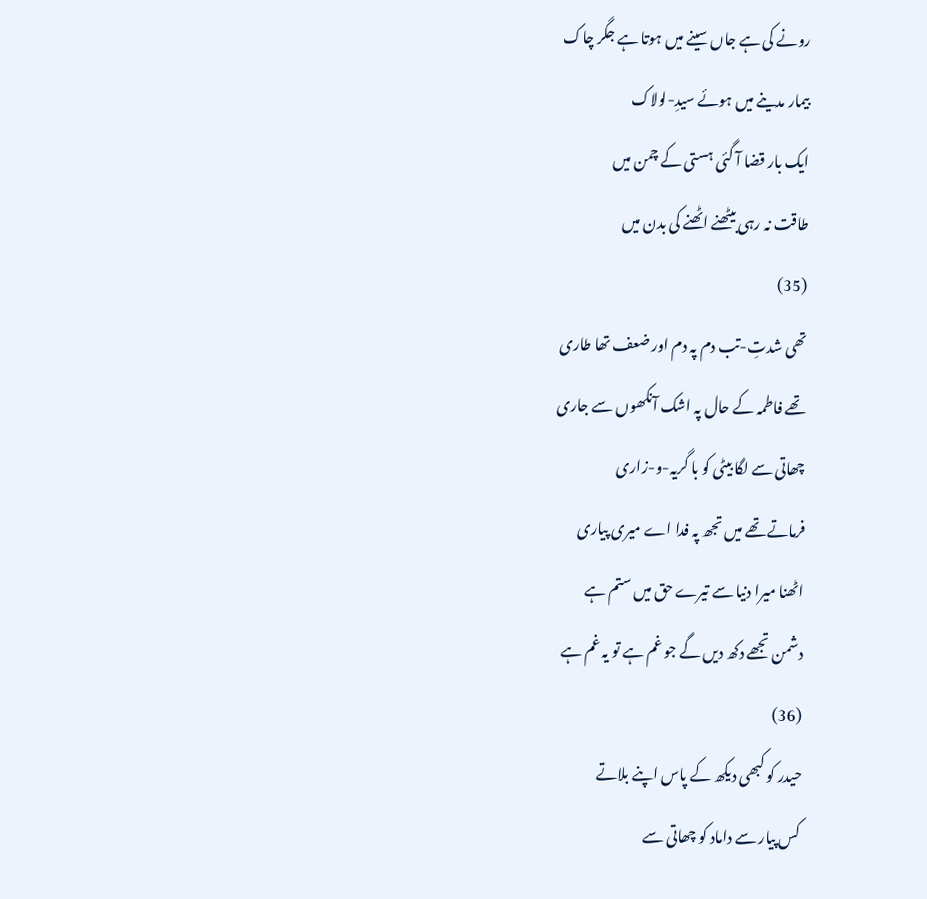رونے کی ہے جاں سینے میں ہوتا ہے جگر چاک
بیمار مدینے میں ہوئے سیدِ-لولاک
ایک بار قضا آ گئی ہستی کے چمن میں
طاقت نہ رہی بیٹھنے اٹھنے کی بدن میں
(35)
تھی شدتِ-تب دم پہ دم اور ضعف تھا طاری
تھے فاطمہ کے حال پہ اشک آنکھوں سے جاری
چھاتی سے لگا بیٹی کو با گریہ-و-زاری
فرماتے تھے میں تجھ پہ فدا اے میری پیاری
اٹھنا میرا دنیا سے تیرے حق میں ستم ہے
دشمن تجھے دکھ دیں گے جو غم ہے تو یہ غم ہے
(36)
حیدر کو کبھی دیکھ کے پاس اپنے بلاتے
کس پیار سے داماد کو چھاتی سے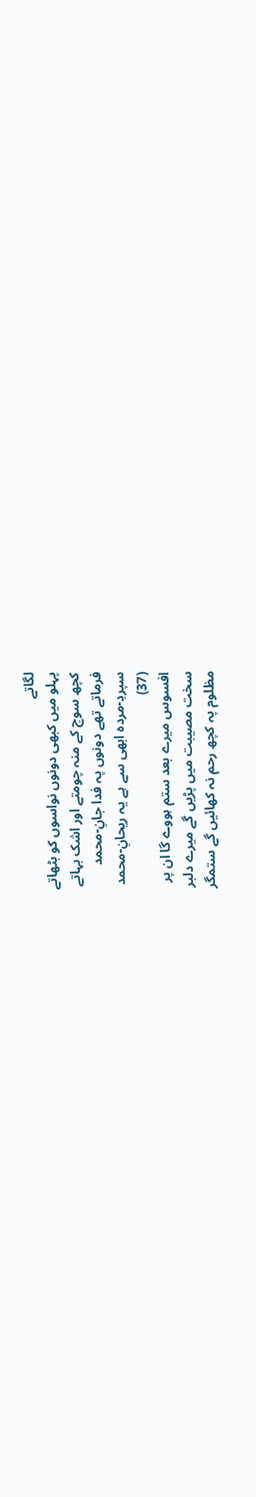لگاتے
پہلو میں کبھی دونوں نواسوں کو بٹھاتے
کچھ سوچ کے منہ چومتے اور اشک بہاتے
فرماتے تھے دونوں پہ فدا جانِ-محمد
سپردِ-مردہ ابھی سے ہے یہ ریحانِ-محمد
(37)
افسوس میرے بعد ستم ہووے گا ان پر
سخت مصیبت میں پڑیں گے میرے دلبر
مظلوم پہ کچھ رحم نہ کھائیں گے ستمگر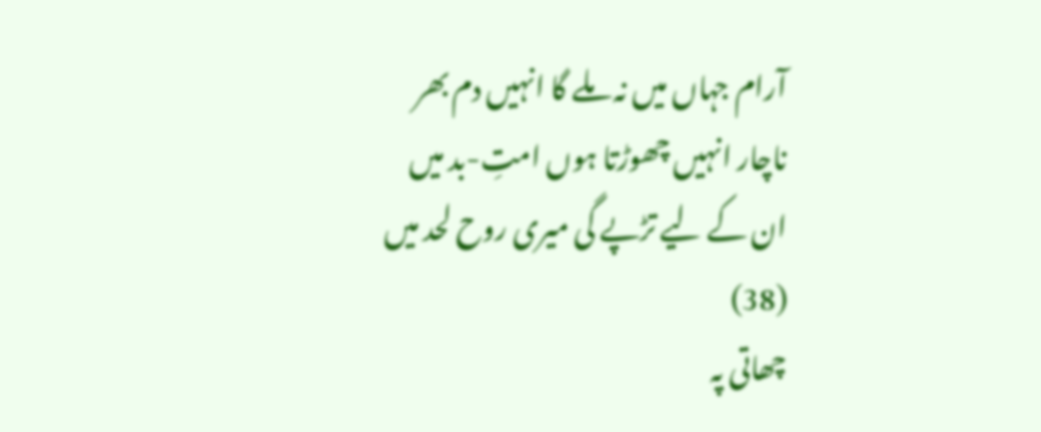آرام جہاں میں نہ ملے گا انہیں دم بھر
ناچار انہیں چھوڑتا ہوں امتِ-بد میں
ان کے لیے تڑپے گی میری روح لحد میں
(38)
چھاتی پہ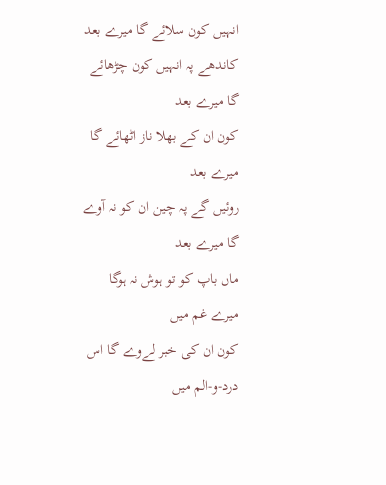انہیں کون سلائے گا میرے بعد
کاندھے پہ انہیں کون چڑھائے گا میرے بعد
کون ان کے بھلا ناز اٹھائے گا میرے بعد
روئیں گے پہ چین ان کو نہ آوے گا میرے بعد
ماں باپ کو تو ہوش نہ ہوگا میرے غم میں
کون ان کی خبر لےوے گا اس درد-و-الم میں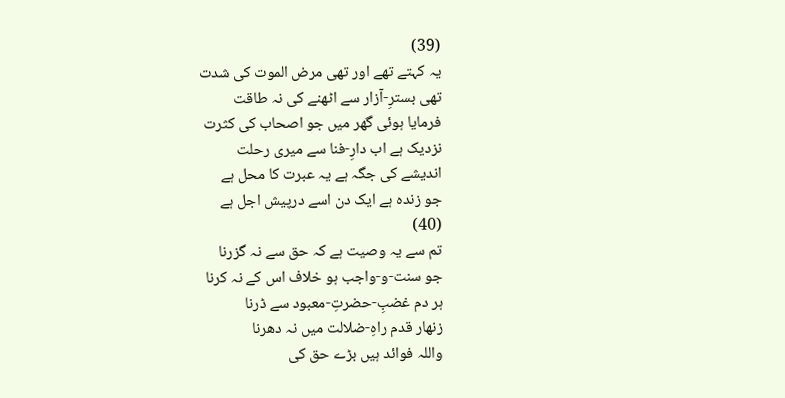(39)
یہ کہتے تھے اور تھی مرض الموت کی شدت
تھی بسترِ-آزار سے اٹھنے کی نہ طاقت
فرمایا ہوئی گھر میں جو اصحاب کی کثرت
نزدیک ہے اب دارِ-فنا سے میری رحلت
اندیشے کی جگہ ہے یہ عبرت کا محل ہے
جو زندہ ہے ایک دن اسے درپیش اجل ہے
(40)
تم سے یہ وصیت ہے کہ حق سے نہ گزرنا
جو سنت-و-واجب ہو خلاف اس کے نہ کرنا
ہر دم غضبِ-حضرتِ-معبود سے ڈرنا
زنھار قدم راہِ-ضلالت میں نہ دھرنا
واللہ فوائد ہیں بڑے حق کی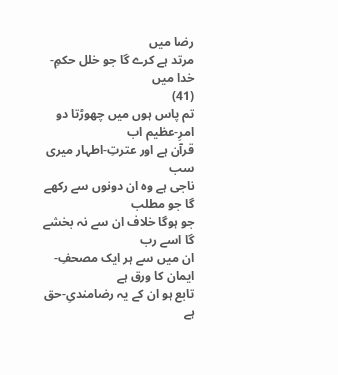رضا میں
مرتد ہے کرے گا جو خلل حکمِ-خدا میں
(41)
تم پاس ہوں میں چھوڑتا دو امرِ-عظیم اب
قرآن ہے اور عترتِ-اطہار میری سب
ناجی ہے وہ ان دونوں سے رکھے گا جو مطلب
جو ہوگا خلاف ان سے نہ بخشے گا اسے رب
ان میں سے ہر ایک مصحفِ-ایمان کا ورق ہے
تابع ہو ان کے یہ رضامندیِ-حق ہے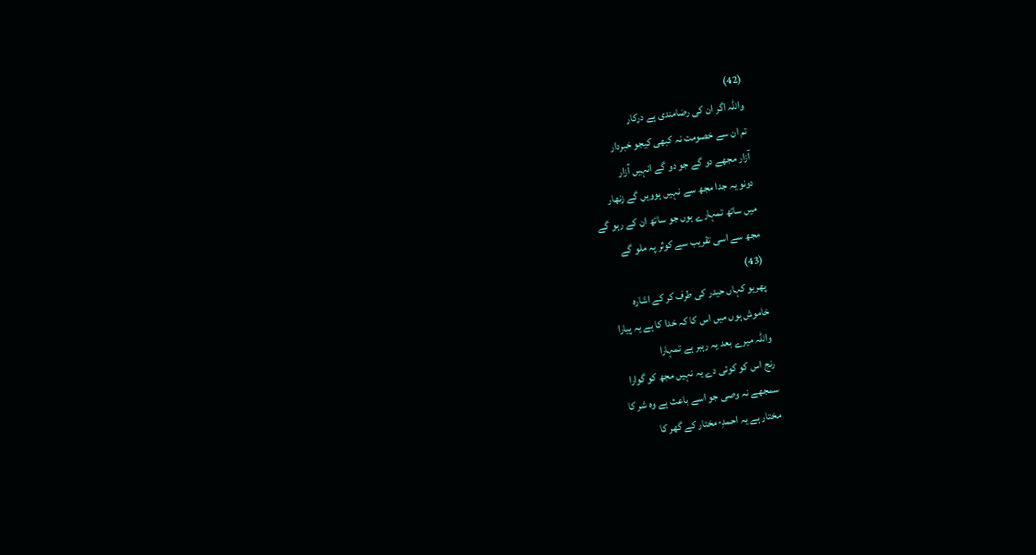(42)
واللہ اگر ان کی رضامندی ہے درکار
تم ان سے خصومت نہ کبھی کیجو خبردار
آزار مجھے دو گے جو دو گے انہیں آزار
دونو یہ جدا مجھ سے نہیں ہوویں گے زنھار
میں ساتھ تمہارے ہوں جو ساتھ ان کے رہو گے
مجھ سے اسی تقریب سے کوثر پہ ملو گے
(43)
پھریو کہاں حیدر کی طرف کر کے اشارہ
خاموش ہوں میں اس کا کہ خدا کا ہے یہ پیارا
واللہ میرے بعد یہ رہبر ہے تمہارا
رنج اس کو کوئی دے یہ نہیں مجھ کو گوارا
سمجھے نہ وصی جو اسے باعث ہے وہ شر کا
مختار ہے یہ احمدِ-مختار کے گھر کا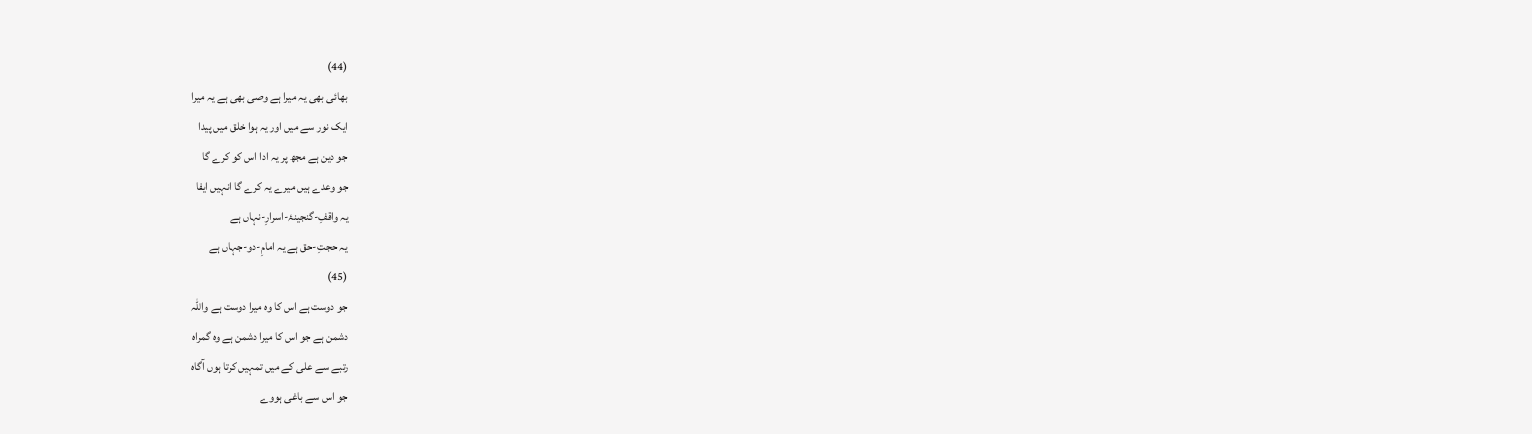(44)
بھائی بھی یہ میرا ہے وصی بھی ہے یہ میرا
ایک نور سے میں اور یہ ہوا خلق میں پیدا
جو دین ہے مجھ پر یہ ادا اس کو کرے گا
جو وعدے ہیں میرے یہ کرے گا انہیں ایفا
یہ واقفِ-گنجینۂ-اسرارِ-نہاں ہے
یہ حجتِ-حق ہے یہ امامِ-دو-جہاں ہے
(45)
جو دوست ہے اس کا وہ میرا دوست ہے واللہ
دشمن ہے جو اس کا میرا دشمن ہے وہ گمراہ
رتبے سے علی کے میں تمہیں کرتا ہوں آگاہ
جو اس سے باغی ہووے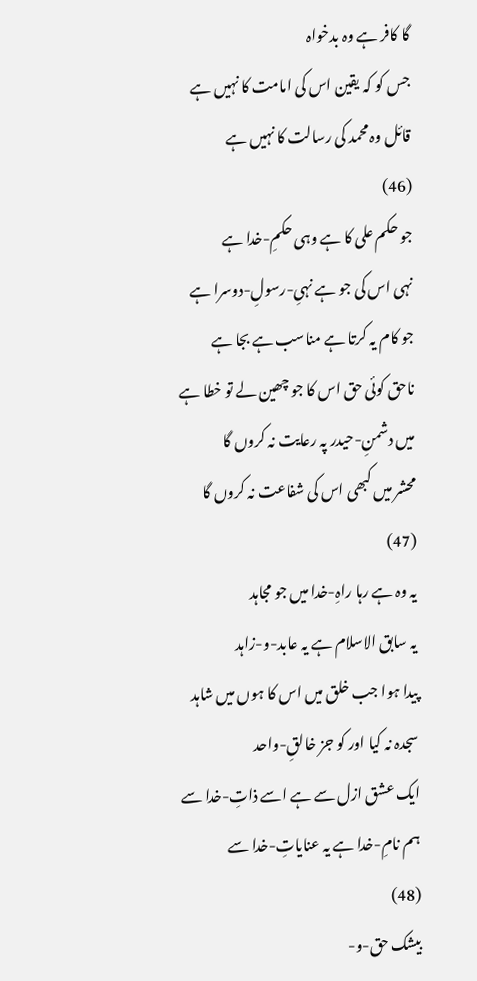گا کافر ہے وہ بدخواہ
جس کو کہ یقین اس کی امامت کا نہیں ہے
قائل وہ محمد کی رسالت کا نہیں ہے
(46)
جو حکم علی کا ہے وہی حکمِ-خدا ہے
نہی اس کی جو ہے نہیِ-رسولِ-دوسرا ہے
جو کام یہ کرتا ہے مناسب ہے بجا ہے
ناحق کوئی حق اس کا جو چھین لے تو خطا ہے
میں دشمنِ-حیدر پہ رعایت نہ کروں گا
محشر میں کبھی اس کی شفاعت نہ کروں گا
(47)
یہ وہ ہے رہا راہِ-خدا میں جو مجاہد
یہ سابق الاسلام ہے یہ عابد-و-زاہد
پیدا ہوا جب خلق میں اس کا ہوں میں شاہد
سجدہ نہ کیا اور کو جز خالقِ-واحد
ایک عشق ازل سے ہے اسے ذاتِ-خدا سے
ہم نامِ-خدا ہے یہ عنایاتِ-خدا سے
(48)
بیشک حق-و-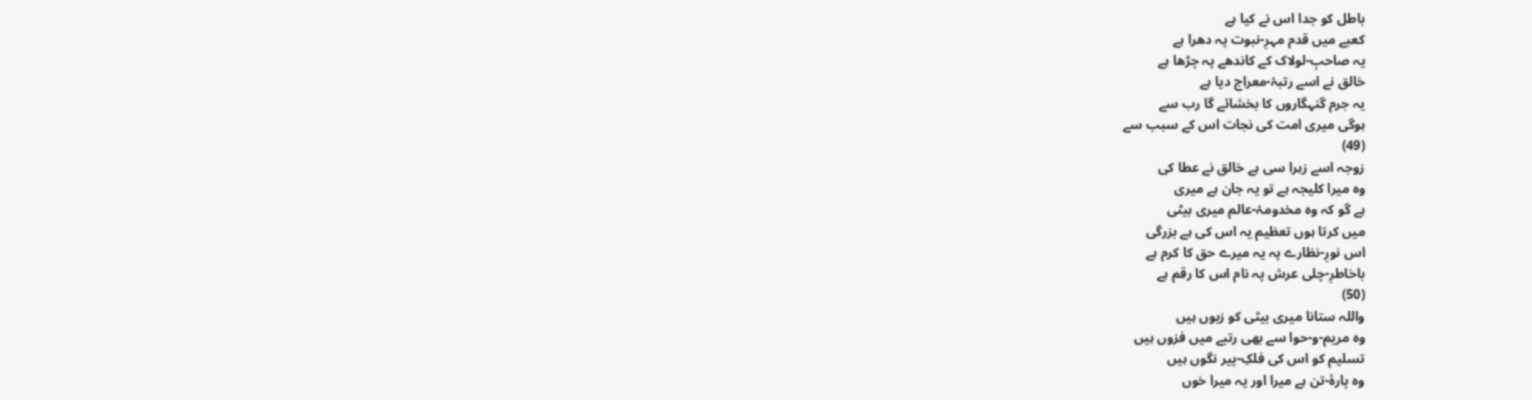باطل کو جدا اس نے کیا ہے
کعبے میں قدم مہرِ-نبوت پہ دھرا ہے
یہ صاحبِ-لولاک کے کاندھے پہ چڑھا ہے
خالق نے اسے رتبۂ-معراج دیا ہے
یہ جرم گنہگاروں کا بخشائے گا رب سے
ہوگی میری امت کی نجات اس کے سبب سے
(49)
زوجہ اسے زہرا سی ہے خالق نے عطا کی
وہ میرا کلیجہ ہے تو یہ جان ہے میری
ہے گو کہ وہ مخدومۂ-عالم میری بیٹی
میں کرتا ہوں تعظیم یہ اس کی ہے بزرگی
اس نورِ-نظارے پہ یہ میرے حق کا کرم ہے
باخاطرِ-چلی عرش پہ نام اس کا رقم ہے
(50)
واللہ ستانا میری بیٹی کو زبوں ہیں
وہ مریم-و-حوا سے بھی رتبے میں فزوں ہیں
تسلیم کو اس کی فلکِ-پیر نگوں ہیں
وہ پارۂ-تن ہے میرا اور یہ میرا خوں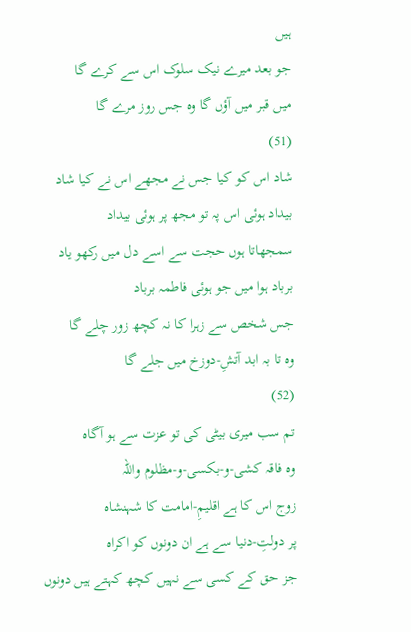ہیں
جو بعد میرے نیک سلوک اس سے کرے گا
میں قبر میں آؤں گا وہ جس روز مرے گا
(51)
شاد اس کو کیا جس نے مجھے اس نے کیا شاد
بیداد ہوئی اس پہ تو مجھ پر ہوئی بیداد
سمجھاتا ہوں حجت سے اسے دل میں رکھو یاد
برباد ہوا میں جو ہوئی فاطمہ برباد
جس شخص سے زہرا کا نہ کچھ زور چلے گا
وہ تا بہ ابد آتشِ-دوزخ میں جلے گا
(52)
تم سب میری بیٹی کی تو عزت سے ہو آگاہ
وہ فاقہ کشی-و-بکسی-و-مظلوم واللہ
زوج اس کا ہے اقلیمِ-امامت کا شہنشاہ
پر دولتِ-دنیا سے ہے ان دونوں کو اکراہ
جز حق کے کسی سے نہیں کچھ کہتے ہیں دونوں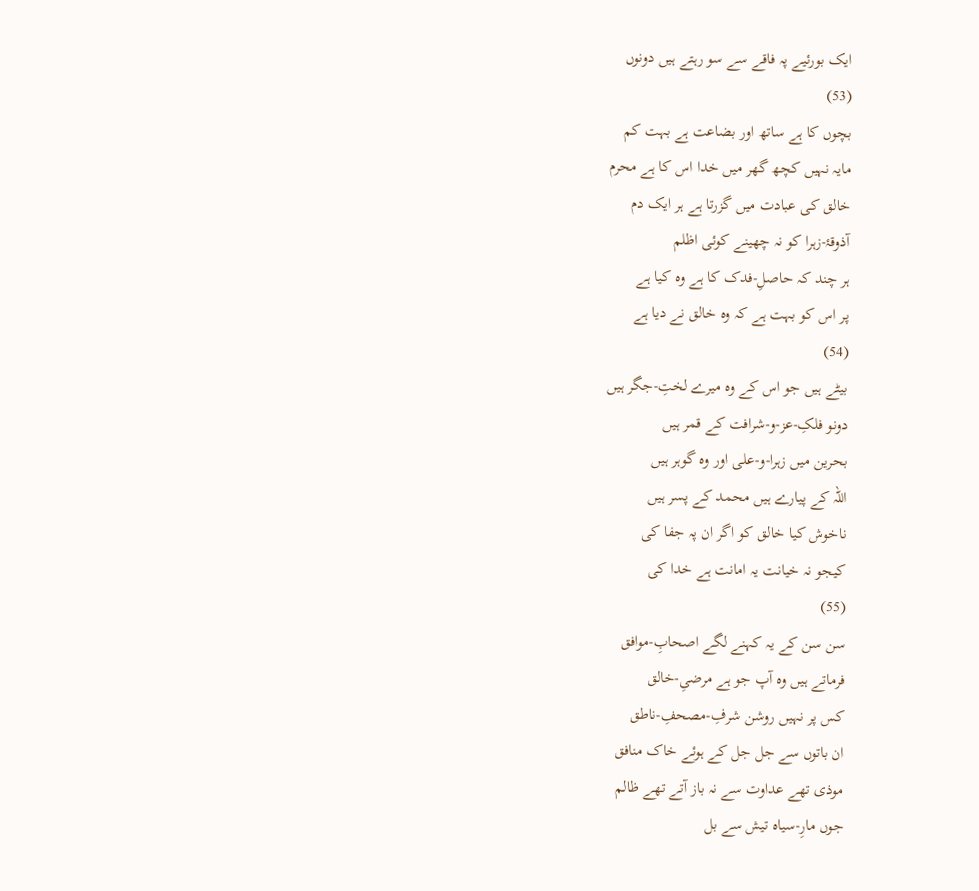ایک بورئیے پہ فاقے سے سو رہتے ہیں دونوں
(53)
بچوں کا ہے ساتھ اور بضاعت ہے بہت کم
مایہ نہیں کچھ گھر میں خدا اس کا ہے محرم
خالق کی عبادت میں گزرتا ہے ہر ایک دم
آذوقۂ-زہرا کو نہ چھینے کوئی اظلم
ہر چند کہ حاصلِ-فدک کا ہے وہ کیا ہے
پر اس کو بہت ہے کہ وہ خالق نے دیا ہے
(54)
بیٹے ہیں جو اس کے وہ میرے لختِ-جگر ہیں
دونو فلکِ-عز-و-شرافت کے قمر ہیں
بحرین میں زہرا-و-علی اور وہ گوہر ہیں
اللہ کے پیارے ہیں محمد کے پسر ہیں
ناخوش کیا خالق کو اگر ان پہ جفا کی
کیجو نہ خیانت یہ امانت ہے خدا کی
(55)
سن سن کے یہ کہنے لگے اصحابِ-موافق
فرماتے ہیں وہ آپ جو ہے مرضیِ-خالق
کس پر نہیں روشن شرفِ-مصحفِ-ناطق
ان باتوں سے جل جل کے ہوئے خاک منافق
موذی تھے عداوت سے نہ باز آتے تھے ظالم
جوں مارِ-سیاہ تیش سے بل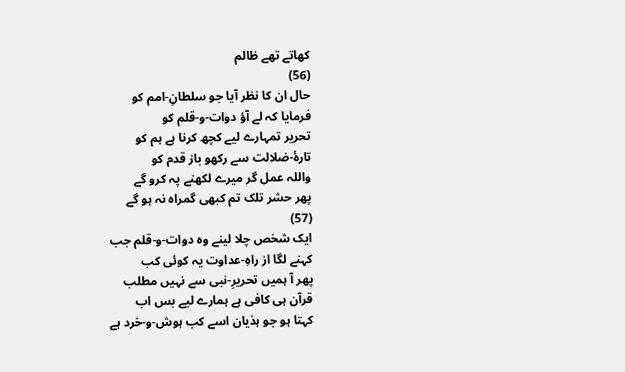کھاتے تھے ظالم
(56)
حال ان کا نظر آیا جو سلطانِ-امم کو
فرمایا کہ لے آؤ دوات-و-قلم کو
تحریر تمہارے لیے کچھ کرنا ہے ہم کو
تارۂ-ضلالت سے رکھو باز قدم کو
واللہ عمل گر میرے لکھنے پہ کرو گے
پھر حشر تلک تم کبھی گمراہ نہ ہو گے
(57)
ایک شخص چلا لینے وہ دوات-و-قلم جب
کہنے لگا از راہِ-عداوت یہ کوئی کب
پھر آ ہمیں تحریرِ-نبی سے نہیں مطلب
قرآن ہی کافی ہے ہمارے لیے بس اب
کہتا ہو جو ہذیان اسے کب ہوش-و-خرد ہے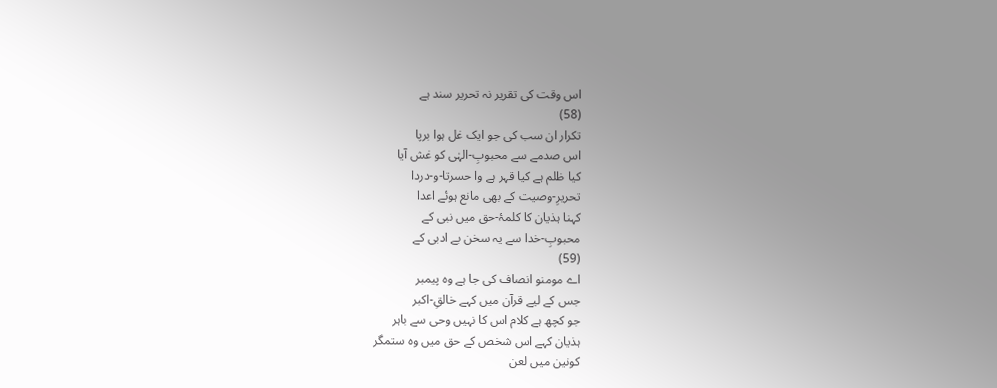اس وقت کی تقریر نہ تحریر سند ہے
(58)
تکرار ان سب کی جو ایک غل ہوا برپا
اس صدمے سے محبوبِ-الہٰی کو غش آیا
کیا ظلم ہے کیا قہر ہے وا حسرتا-و-دردا
تحریرِ-وصیت کے بھی مانع ہوئے اعدا
کہنا ہذیان کا کلمۂ-حق میں نبی کے
محبوبِ-خدا سے یہ سخن بے ادبی کے
(59)
اے مومنو انصاف کی جا ہے وہ پیمبر
جس کے لیے قرآن میں کہے خالقِ-اکبر
جو کچھ ہے کلام اس کا نہیں وحی سے باہر
ہذیان کہے اس شخص کے حق میں وہ ستمگر
کونین میں لعن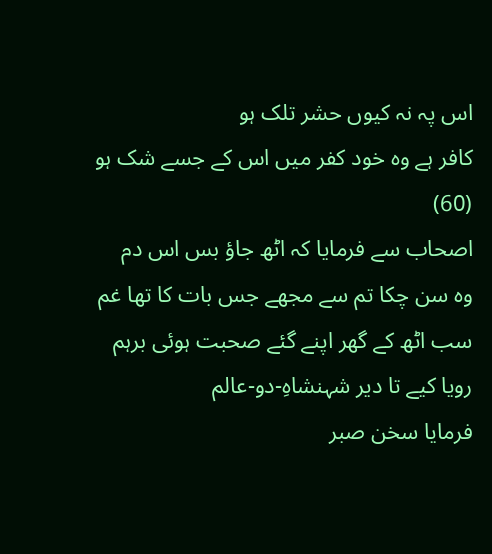اس پہ نہ کیوں حشر تلک ہو
کافر ہے وہ خود کفر میں اس کے جسے شک ہو
(60)
اصحاب سے فرمایا کہ اٹھ جاؤ بس اس دم
وہ سن چکا تم سے مجھے جس بات کا تھا غم
سب اٹھ کے گھر اپنے گئے صحبت ہوئی برہم
رویا کیے تا دیر شہنشاہِ-دو-عالم
فرمایا سخن صبر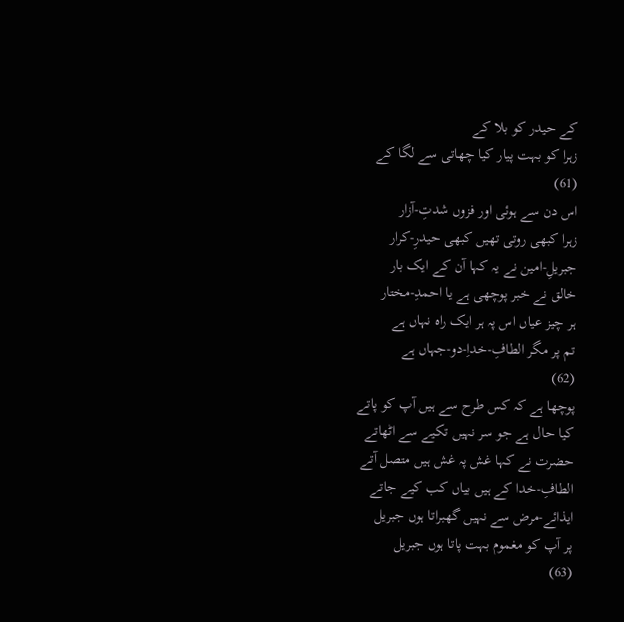کے حیدر کو بلا کے
زہرا کو بہت پیار کیا چھاتی سے لگا کے
(61)
اس دن سے ہوئی اور فزوں شدتِ-آزار
زہرا کبھی روتی تھیں کبھی حیدرِ-کرار
جبریلِ-امین نے یہ کہا آن کے ایک بار
خالق نے خبر پوچھی ہے یا احمدِ-مختار
ہر چیز عیاں اس پہ ہر ایک راہ نہاں ہے
تم پر مگر الطافِ-خداِ-دو-جہاں ہے
(62)
پوچھا ہے کہ کس طرح سے ہیں آپ کو پاتے
کیا حال ہے جو سر نہیں تکیے سے اٹھاتے
حضرت نے کہا غش پہ غش ہیں متصل آتے
الطافِ-خدا کے ہیں بیاں کب کیے جاتے
ایذائے-مرض سے نہیں گھبراتا ہوں جبریل
پر آپ کو مغموم بہت پاتا ہوں جبریل
(63)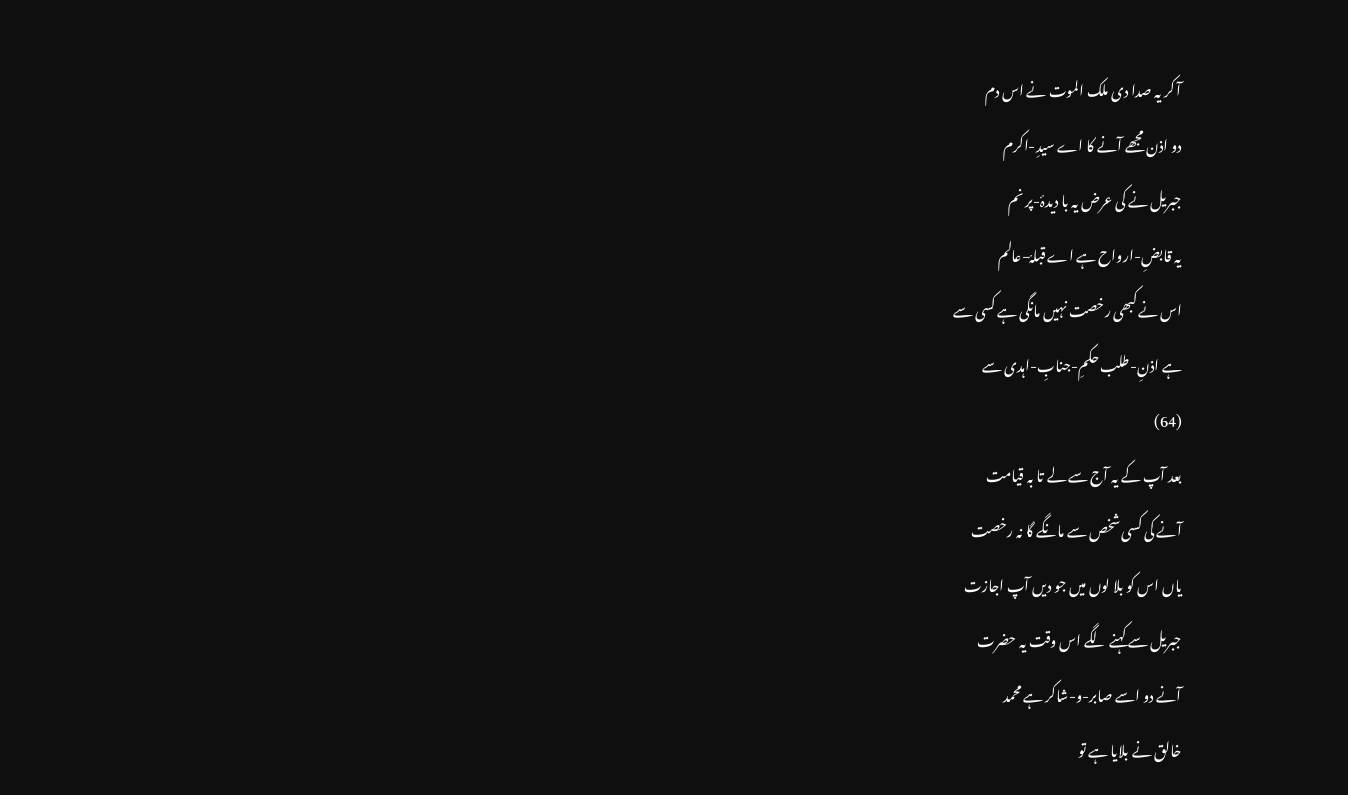آ کر یہ صدا دی ملک الموت نے اس دم
دو اذن مجھے آنے کا اے سیدِ-اکرم
جبریل نے کی عرض یہ با دیدۂ-پر نم
یہ قابضِ-ارواح ہے اے قبلۂ-عالم
اس نے کبھی رخصت نہیں مانگی ہے کسی سے
ہے اذنِ-طلب حکمِ-جنابِ-اہدی سے
(64)
بعد آپ کے یہ آج سے لے تا بہ قیامت
آنے کی کسی شخص سے مانگے گا نہ رخصت
یاں اس کو بلا لوں میں جو دیں آپ اجازت
جبریل سے کہنے لگے اس وقت یہ حضرت
آنے دو اسے صابر-و-شاکر ہے محمد
خالق نے بلایا ہے تو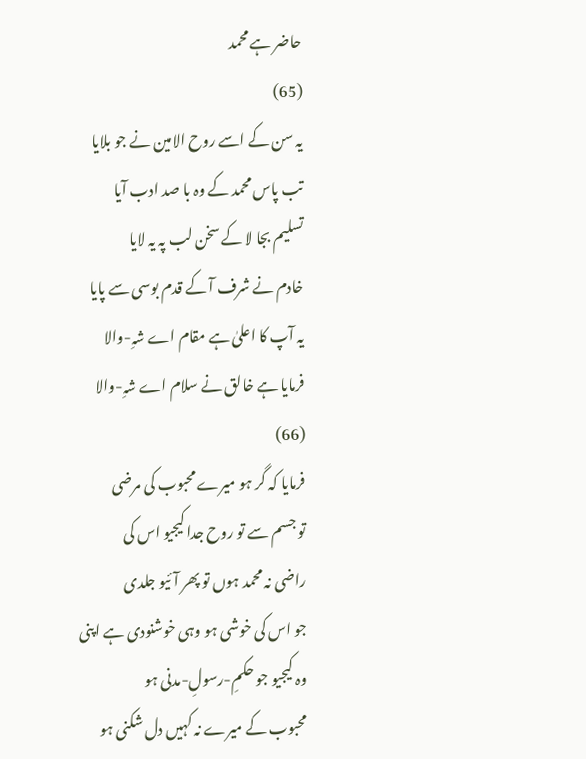حاضر ہے محمد
(65)
یہ سن کے اسے روح الامین نے جو بلایا
تب پاس محمد کے وہ با صد ادب آیا
تسلیم بجا لا کے سخن لب پہ یہ لایا
خادم نے شرف آ کے قدم بوسی سے پایا
یہ آپ کا اعلیٰ ہے مقام اے شہِ-والا
فرمایا ہے خالق نے سلام اے شہِ-والا
(66)
فرمایا کہ گر ہو میرے محبوب کی مرضی
تو جسم سے تو روح جدا کیجیو اس کی
راضی نہ محمد ہوں تو پھر آئیو جلدی
جو اس کی خوشی ہو وہی خوشنودی ہے اپنی
وہ کیجیو جو حکمِ-رسولِ-مدنی ہو
محبوب کے میرے نہ کہیں دل شکنی ہو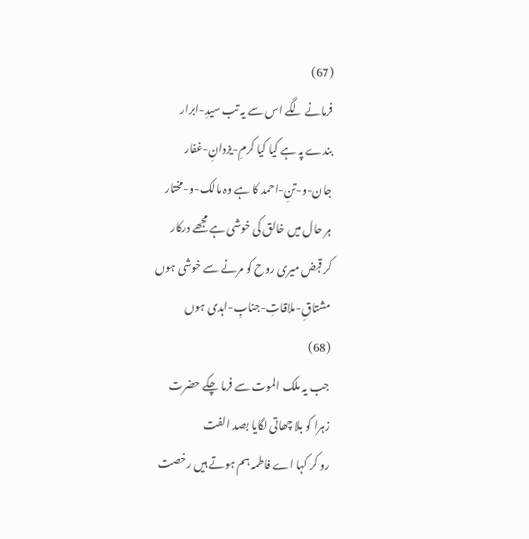(67)
فرمانے لگے اس سے یہ تب سیدِ-ابرار
بندے پہ ہے کیا کیا کرمِ-یزدانِ-غفار
جان-و-تنِ-احمد کا ہے وہ مالک-و-مختار
ہر حال میں خالق کی خوشی ہے مجھے درکار
کر قبض میری روح کو مرنے سے خوشی ہوں
مشتاقِ-ملاقاتِ-جنابِ-اہدی ہوں
(68)
جب یہ ملک الموت سے فرما چکے حضرت
زہرا کو بلا چھاتی لگایا بصد الفت
رو کر کہا اے فاطمہ ہم ہوتے ہیں رخصت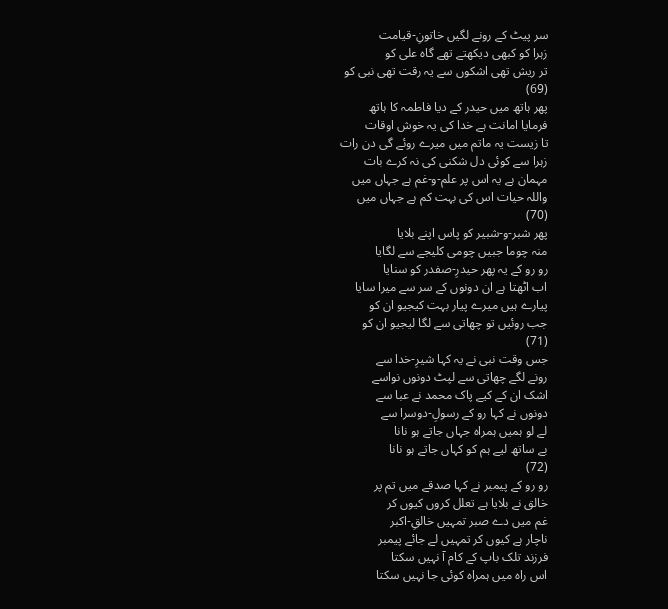سر پیٹ کے رونے لگیں خاتونِ-قیامت
زہرا کو کبھی دیکھتے تھے گاہ علی کو
تر ریش تھی اشکوں سے یہ رقت تھی نبی کو
(69)
پھر ہاتھ میں حیدر کے دیا فاطمہ کا ہاتھ
فرمایا امانت ہے خدا کی یہ خوش اوقات
تا زیست یہ ماتم میں میرے روئے گی دن رات
زہرا سے کوئی دل شکنی کی نہ کرے بات
مہمان ہے یہ اس پر علم-و-غم ہے جہاں میں
واللہ حیات اس کی بہت کم ہے جہاں میں
(70)
پھر شبر-و-شبیر کو پاس اپنے بلایا
منہ چوما جبیں چومی کلیجے سے لگایا
رو رو کے یہ پھر حیدرِ-صفدر کو سنایا
اب اٹھتا ہے ان دونوں کے سر سے میرا سایا
پیارے ہیں میرے پیار بہت کیجیو ان کو
جب روئیں تو چھاتی سے لگا لیجیو ان کو
(71)
جس وقت نبی نے یہ کہا شیرِ-خدا سے
رونے لگے چھاتی سے لپٹ دونوں نواسے
اشک ان کے کیے پاک محمد نے عبا سے
دونوں نے کہا رو کے رسولِ-دوسرا سے
لے لو ہمیں ہمراہ جہاں جاتے ہو نانا
بے ساتھ لیے ہم کو کہاں جاتے ہو نانا
(72)
رو رو کے پیمبر نے کہا صدقے میں تم پر
خالق نے بلایا ہے تعلل کروں کیوں کر
غم میں دے صبر تمہیں خالقِ-اکبر
ناچار ہے کیوں کر تمہیں لے جائے پیمبر
فرزند تلک باپ کے کام آ نہیں سکتا
اس راہ میں ہمراہ کوئی جا نہیں سکتا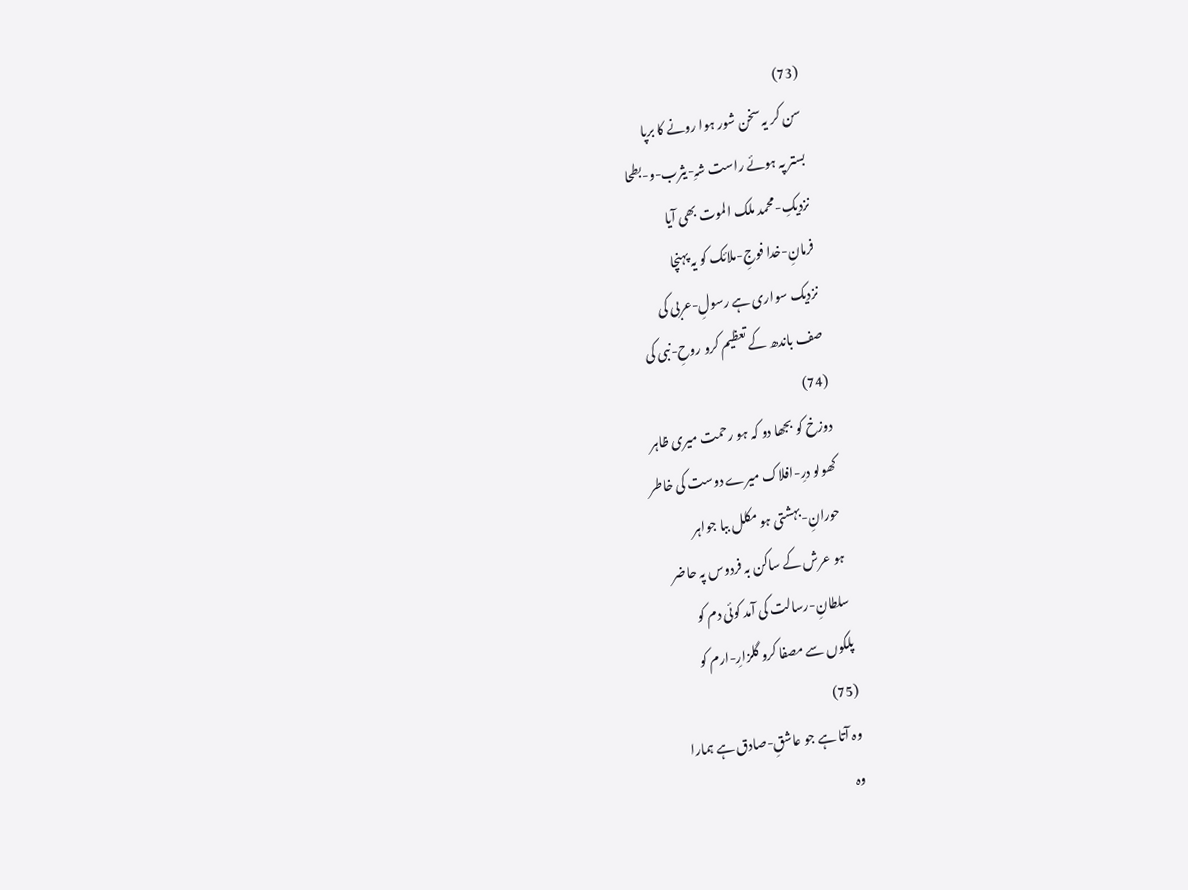(73)
سن کر یہ سخن شور ہوا رونے کا برپا
بستر پہ ہوئے راست شہِ-یثرب-و-بطحا
نزدیکِ-محمد ملک الموت بھی آیا
فرمانِ-خدا فوجِ-ملائک کو یہ پہنچا
نزدیک سواری ہے رسولِ-عربی کی
صف باندھ کے تعظیم کرو روحِ-نبی کی
(74)
دوزخ کو بجھا دو کہ ہو رحمت میری ظاہر
کھولو درِ-افلاک میرے دوست کی خاطر
حورانِ-بہشتی ہو مکلل ببا جواہر
ہو عرش کے ساکن بہ فردوس پہ حاضر
سلطانِ-رسالت کی آمد کوئی دم کو
پلکوں سے مصفا کرو گلزارِ-ارم کو
(75)
وہ آتا ہے جو عاشقِ-صادق ہے ہمارا
وہ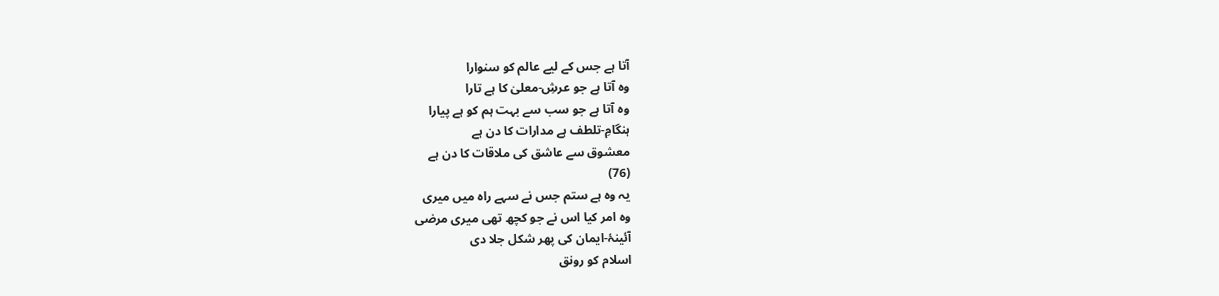آتا ہے جس کے لیے عالم کو سنوارا
وہ آتا ہے جو عرشِ-معلیٰ کا ہے تارا
وہ آتا ہے جو سب سے بہت ہم کو ہے پیارا
ہنگامِ-تلطف ہے مدارات کا دن ہے
معشوق سے عاشق کی ملاقات کا دن ہے
(76)
یہ وہ ہے ستم جس نے سہے راہ میں میری
وہ امر کیا اس نے جو کچھ تھی میری مرضی
آئینۂ-ایمان کی پھر شکل جلا دی
اسلام کو رونق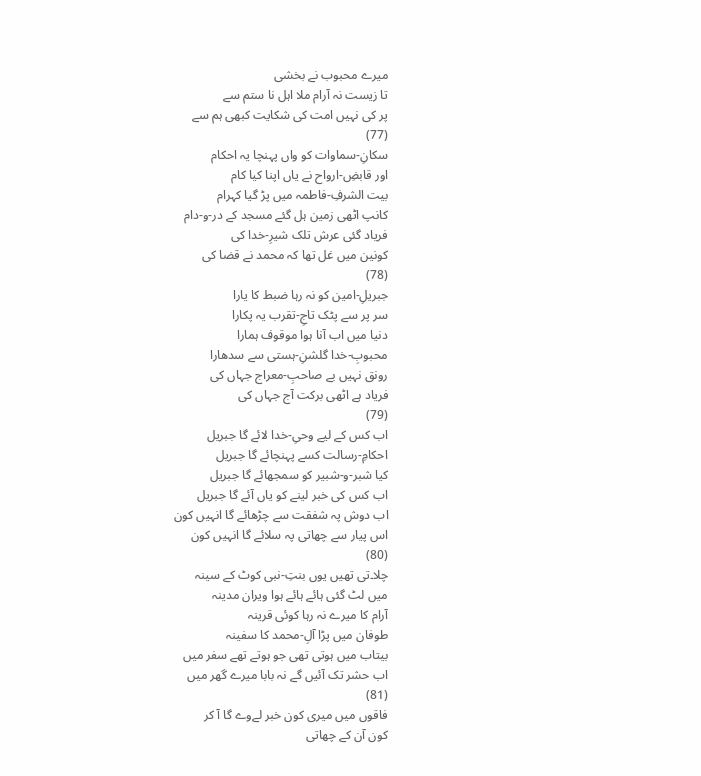میرے محبوب نے بخشی
تا زیست نہ آرام ملا اہل نا ستم سے
پر کی نہیں امت کی شکایت کبھی ہم سے
(77)
سکانِ-سماوات کو واں پہنچا یہ احکام
اور قابضِ-ارواح نے یاں اپنا کیا کام
بیت الشرفِ-فاطمہ میں پڑ گیا کہرام
کانپ اٹھی زمین ہل گئے مسجد کے در-و-دام
فریاد گئی عرش تلک شیرِ-خدا کی
کونین میں غل تھا کہ محمد نے قضا کی
(78)
جبریلِ-امین کو نہ رہا ضبط کا یارا
سر پر سے پٹک تاجِ-تقرب یہ پکارا
دنیا میں اب آنا ہوا موقوف ہمارا
محبوبِ-خدا گلشنِ-ہستی سے سدھارا
رونق نہیں بے صاحبِ-معراج جہاں کی
فریاد ہے اٹھی برکت آج جہاں کی
(79)
اب کس کے لیے وحیِ-خدا لائے گا جبریل
احکامِ-رسالت کسے پہنچائے گا جبریل
کیا شبر-و-شبیر کو سمجھائے گا جبریل
اب کس کی خبر لینے کو یاں آئے گا جبریل
اب دوش پہ شفقت سے چڑھائے گا انہیں کون
اس پیار سے چھاتی پہ سلائے گا انہیں کون
(80)
چلا۔تی تھیں یوں بنتِ-نبی کوٹ کے سینہ
میں لٹ گئی ہائے ہائے ہوا ویران مدینہ
آرام کا میرے نہ رہا کوئی قرینہ
طوفان میں پڑا آلِ-محمد کا سفینہ
بیتاب میں ہوتی تھی جو ہوتے تھے سفر میں
اب حشر تک آئیں گے نہ بابا میرے گھر میں
(81)
فاقوں میں میری کون خبر لےوے گا آ کر
کون آن کے چھاتی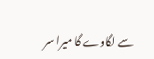سے لگاوے گا میرا سر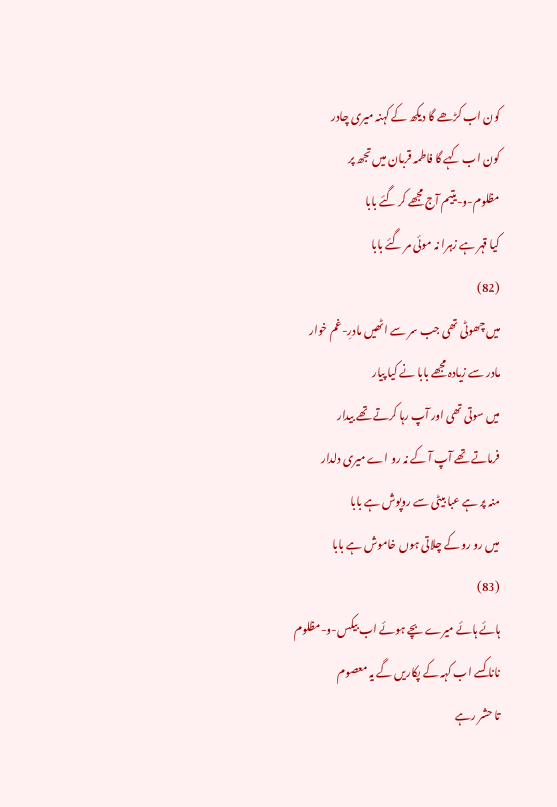کون اب کڑھے گا دیکھ کے کہنہ میری چادر
کون اب کہے گا فاطمہ قربان میں تجھ پر
مظلوم-و-یتیم آج مجھے کر گئے بابا
کیا قہر ہے زہرا نہ موئی مر گئے بابا
(82)
میں چھوٹی تھی جب سر سے اٹھیں مادرِ-غم خوار
مادر سے زیادہ مجھے بابا نے کیا پیار
میں سوتی تھی اور آپ رہا کرتے تھے بیدار
فرماتے تھے آپ آ کے نہ رو اے میری دلدار
منہ پر ہے عبا بیٹی سے روپوش ہے بابا
میں رو رو کے چلاتی ہوں خاموش ہے بابا
(83)
ہائے ہائے میرے بچے ہوئے اب بیکس-و-مظلوم
نانا کسے اب کہہ کے پکاریں گے یہ معصوم
تا حشر رہے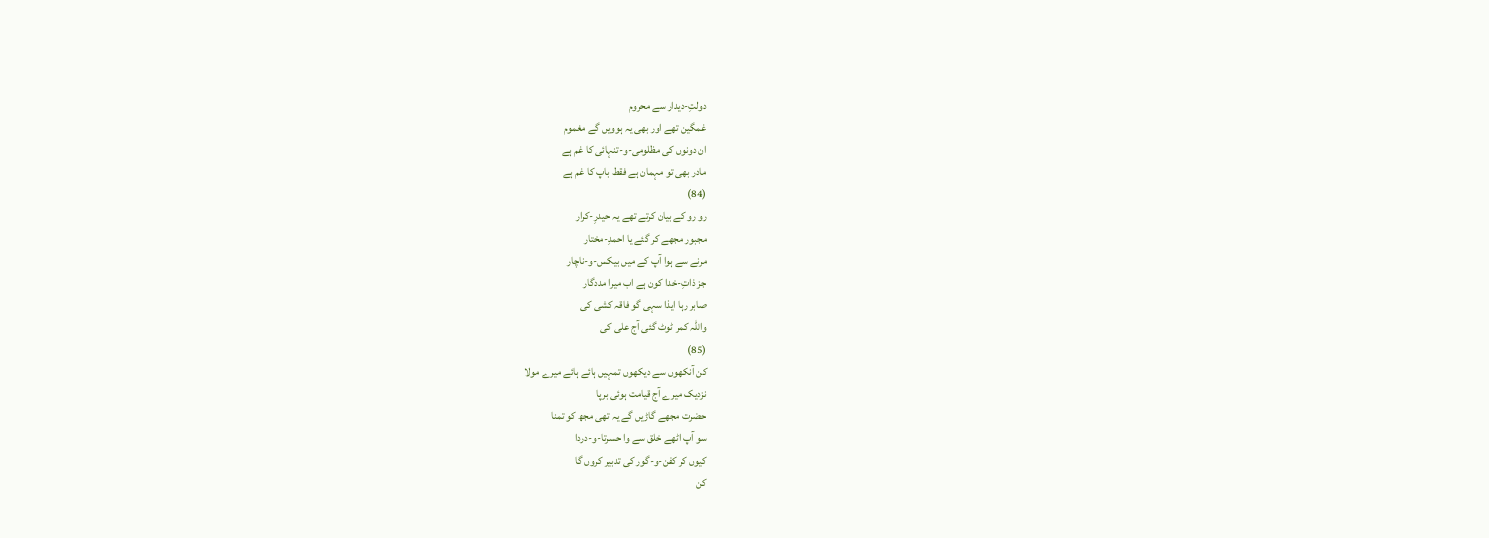دولتِ-دیدار سے محروم
غمگین تھے اور بھی یہ ہوویں گے مغموم
ان دونوں کی مظلومی-و-تنہائی کا غم ہے
مادر بھی تو مہمان ہے فقط باپ کا غم ہے
(84)
رو رو کے بیان کرتے تھے یہ حیدرِ-کرار
مجبور مجھے کر گئے یا احمدِ-مختار
مرنے سے ہوا آپ کے میں بیکس-و-ناچار
جز ذاتِ-خدا کون ہے اب میرا مددگار
صابر رہا ایذا سہی گو فاقہ کشی کی
واللہ کمر ٹوٹ گئی آج علی کی
(85)
کن آنکھوں سے دیکھوں تمہیں ہائے ہائے میرے مولا
نزدیک میرے آج قیامت ہوئی برپا
حضرت مجھے گاڑیں گے یہ تھی مجھ کو تمنا
سو آپ اٹھے خلق سے وا حسرتا-و-دردا
کیوں کر کفن-و-گور کی تدبیر کروں گا
کن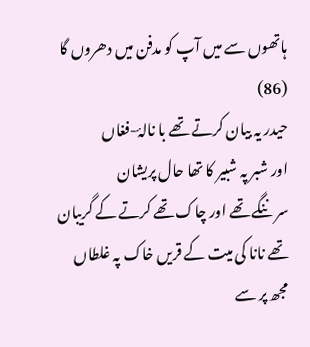ہاتھوں سے میں آپ کو مدفن میں دھروں گا
(86)
حیدر یہ بیان کرتے تھے با نالۂ-فغاں
اور شبر پہ شبیر کا تھا حال پریشان
سر ننگے تھے اور چاک تھے کرتے کے گریبان
تھے نانا کی میت کے قریں خاک پہ غلطاں
مجھ پر سے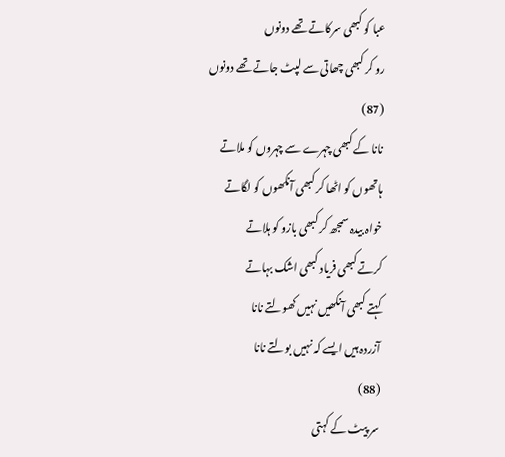عبا کو کبھی سرکاتے تھے دونوں
رو کر کبھی چھاتی سے لپٹ جاتے تھے دونوں
(87)
نانا کے کبھی چہرے سے چہروں کو ملاتے
ہاتھوں کو اٹھا کر کبھی آنکھوں کو لگاتے
خواہ بیدہ سمجھ کر کبھی بازو کو ہلاتے
کرتے کبھی فریاد کبھی اشک بہاتے
کہتے کبھی آنکھیں نہیں کھولتے نانا
آزردہ ہیں ایسے کہ نہیں بولتے نانا
(88)
سر پیٹ کے کہتی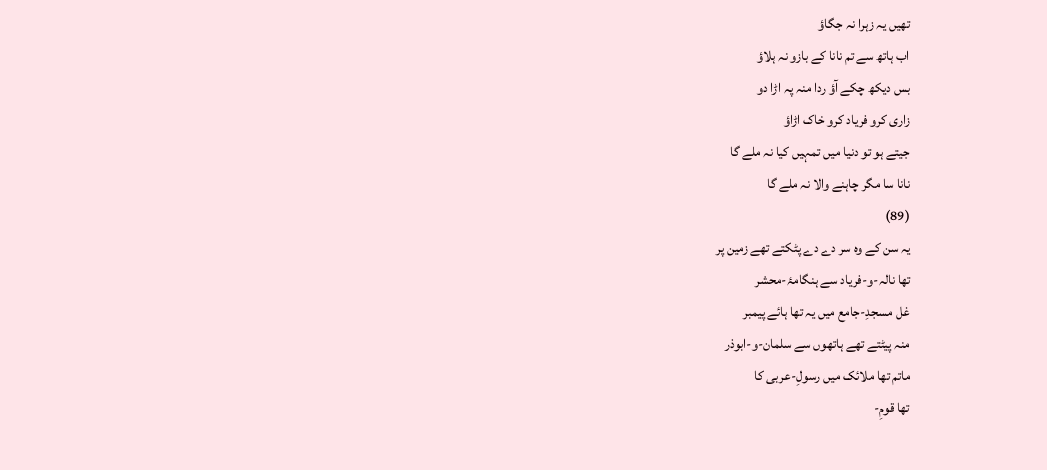تھیں یہ زہرا نہ جگاؤ
اب ہاتھ سے تم نانا کے بازو نہ ہلاؤ
بس دیکھ چکے آؤ ردا منہ پہ اڑا دو
زاری کرو فریاد کرو خاک اڑاؤ
جیتے ہو تو دنیا میں تمہیں کیا نہ ملے گا
نانا سا مگر چاہنے والا نہ ملے گا
(89)
یہ سن کے وہ سر دے دے پٹکتے تھے زمین پر
تھا نالہ-و-فریاد سے ہنگامۂ-محشر
غل مسجدِ-جامع میں یہ تھا ہائے پیمبر
منہ پیٹتے تھے ہاتھوں سے سلمان-و-ابوذر
ماتم تھا ملائک میں رسولِ-عربی کا
تھا قومِ-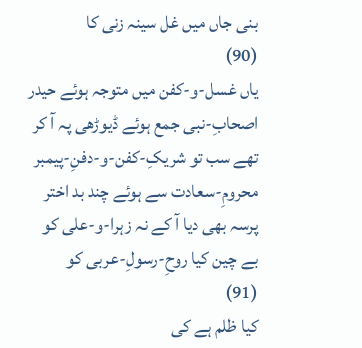بنی جاں میں غل سینہ زنی کا
(90)
یاں غسل-و-کفن میں متوجہ ہوئے حیدر
اصحابِ-نبی جمع ہوئے ڈیوڑھی پہ آ کر
تھے سب تو شریکِ-کفن-و-دفنِ-پیمبر
محرومِ-سعادت سے ہوئے چند بد اختر
پرسہ بھی دیا آ کے نہ زہرا-و-علی کو
بے چین کیا روحِ-رسولِ-عربی کو
(91)
کیا ظلم ہے کی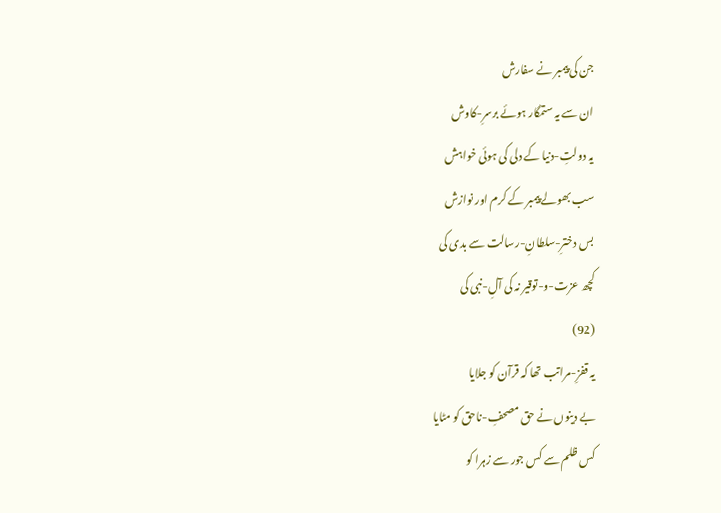جن کی پیمبر نے سفارش
ان سے یہ ستمگار ہوئے برسرِ-کاوش
یہ دولتِ-دنیا کے دلی کی ہوئی خواہش
سب بھولے پیمبر کے کرم اور نوازش
بس دخترِ-سلطانِ-رسالت سے بدی کی
کچھ عزت-و-توقیر نہ کی آلِ-نبی کی
(92)
یہ قفزِ-مراتب تھا کہ قرآن کو جلایا
بے دینوں نے حق مصحفِ-ناحق کو مٹایا
کس ظلم سے کس جور سے زہرا کو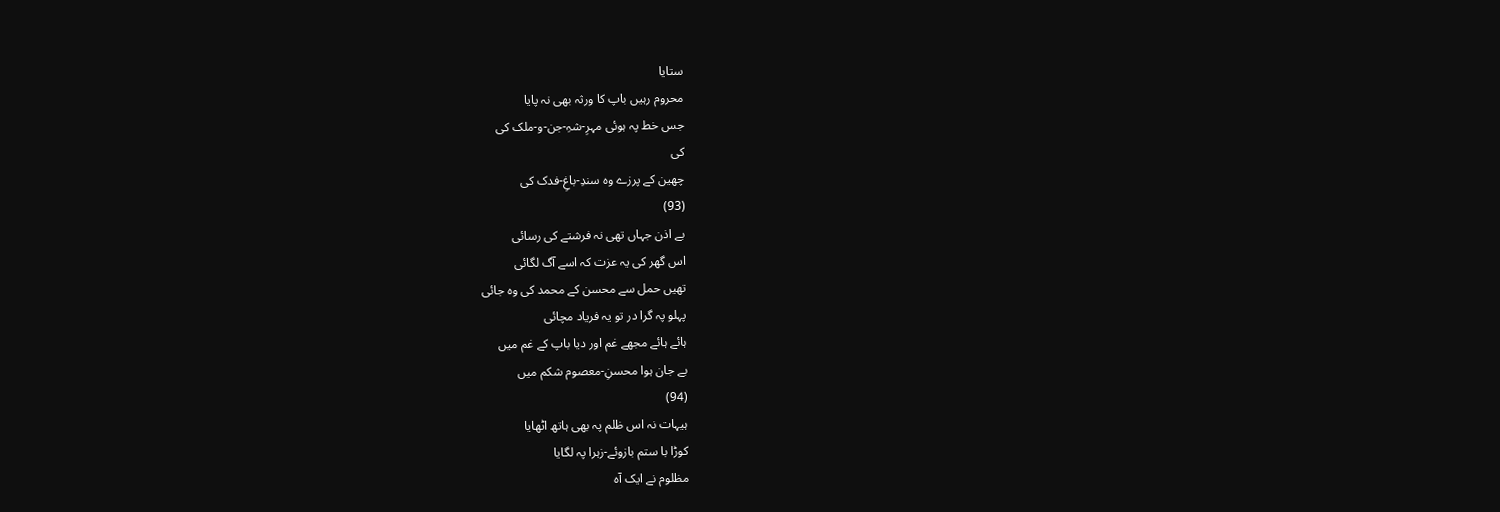ستایا
محروم رہیں باپ کا ورثہ بھی نہ پایا
جس خط پہ ہوئی مہرِ-شہِ-جن-و-ملک کی
کی
چھین کے پرزے وہ سندِ-باغِ-فدک کی
(93)
بے اذن جہاں تھی نہ فرشتے کی رسائی
اس گھر کی یہ عزت کہ اسے آگ لگائی
تھیں حمل سے محسن کے محمد کی وہ جائی
پہلو پہ گرا در تو یہ فریاد مچائی
ہائے ہائے مجھے غم اور دیا باپ کے غم میں
بے جان ہوا محسنِ-معصوم شکم میں
(94)
ہیہات نہ اس ظلم پہ بھی ہاتھ اٹھایا
کوڑا با ستم بازوئے-زہرا پہ لگایا
مظلوم نے ایک آہ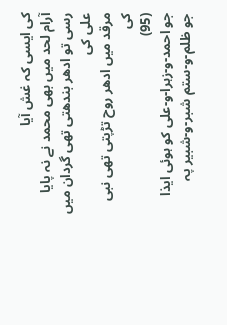کی ایسی کہ غش آیا
آرام لحد میں بھی محمد نے نہ پایا
رسی تو ادھر بندھتی تھی گردان میں علی کی
مرقد میں ادھر روح تڑپتی تھی نبی کی
(95)
جو احمد-و-زہرا-و-علی کو ہوئی ایذا
جو ظلم-و-ستم شبر-و-شبیر پہ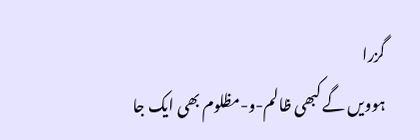گزرا
ہوویں گے کبھی ظالم-و-مظلوم بھی ایک جا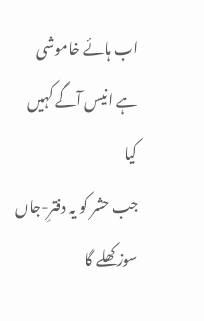اب ہائے خاموشی ہے انیس آگے کہیں کیا
جب حشر کو یہ دفترِ-جاں سوز کھلے گا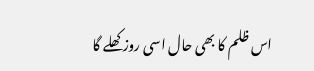اس ظلم کا بھی حال اسی روز کھلے گا